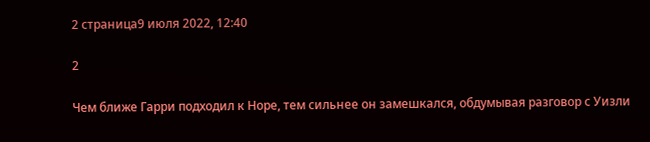2 страница9 июля 2022, 12:40

2

Чем ближе Гарри подходил к Норе, тем сильнее он замешкался, обдумывая разговор с Уизли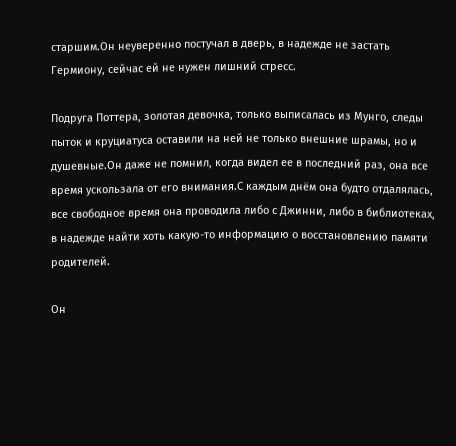старшим.Он неуверенно постучал в дверь, в надежде не застать Гермиону, сейчас ей не нужен лишний стресс.

Подруга Поттера, золотая девочка, только выписалась из Мунго, следы пыток и круциатуса оставили на ней не только внешние шрамы, но и душевные.Он даже не помнил, когда видел ее в последний раз, она все время ускользала от его внимания.С каждым днём она будто отдалялась, все свободное время она проводила либо с Джинни, либо в библиотеках, в надежде найти хоть какую-то информацию о восстановлению памяти родителей.

Он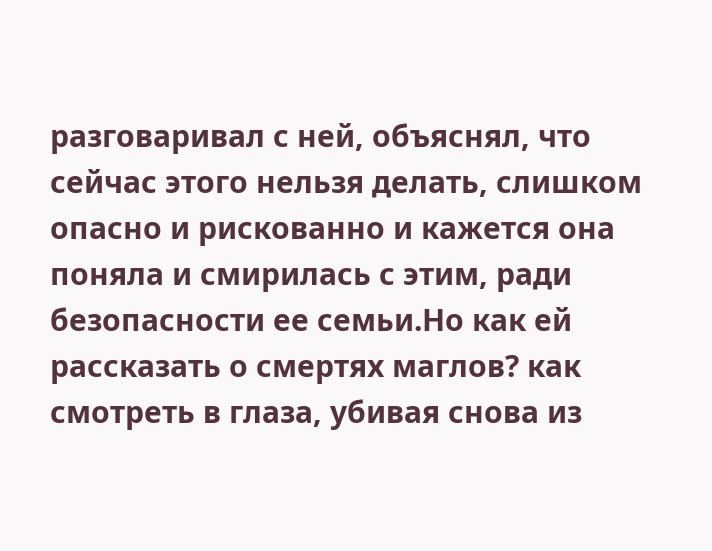разговаривал с ней, объяснял, что сейчас этого нельзя делать, слишком опасно и рискованно и кажется она поняла и смирилась с этим, ради безопасности ее семьи.Но как ей рассказать о смертях маглов? как смотреть в глаза, убивая снова из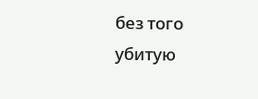без того убитую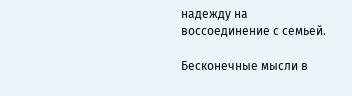надежду на воссоединение с семьей.

Бесконечные мысли в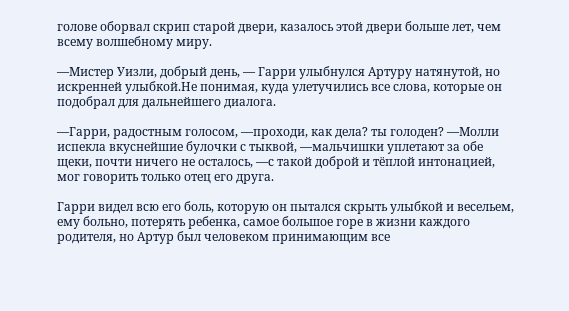голове оборвал скрип старой двери, казалось этой двери больше лет, чем всему волшебному миру.

—Мистер Уизли, добрый день, — Гарри улыбнулся Артуру натянутой, но искренней улыбкой.Не понимая, куда улетучились все слова, которые он подобрал для дальнейшего диалога.

—Гарри, радостным голосом, —проходи, как дела? ты голоден? —Молли испекла вкуснейшие булочки с тыквой, —мальчишки уплетают за обе щеки, почти ничего не осталось, —с такой доброй и тёплой интонацией, мог говорить только отец его друга.

Гарри видел всю его боль, которую он пытался скрыть улыбкой и весельем, ему больно, потерять ребенка, самое большое горе в жизни каждого родителя, но Артур был человеком принимающим все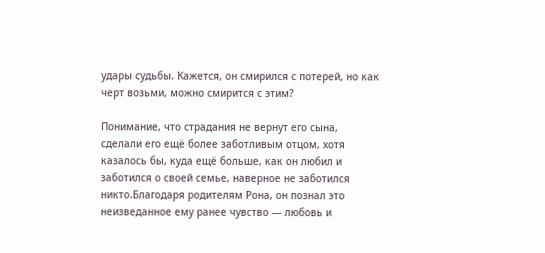удары судьбы. Кажется, он смирился с потерей, но как черт возьми, можно смирится с этим?

Понимание, что страдания не вернут его сына, сделали его ещё более заботливым отцом, хотя казалось бы, куда ещё больше, как он любил и заботился о своей семье, наверное не заботился никто.Благодаря родителям Рона, он познал это неизведанное ему ранее чувство — любовь и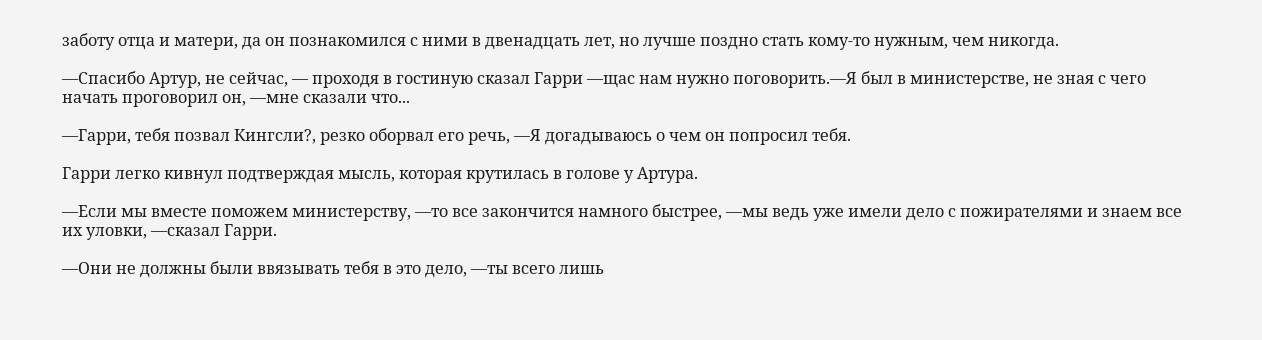заботу отца и матери, да он познакомился с ними в двенадцать лет, но лучше поздно стать кому-то нужным, чем никогда.

—Спасибо Артур, не сейчас, — проходя в гостиную сказал Гарри —щас нам нужно поговорить.—Я был в министерстве, не зная с чего начать проговорил он, —мне сказали что...

—Гарри, тебя позвал Кингсли?, резко оборвал его речь, —Я догадываюсь о чем он попросил тебя.

Гарри легко кивнул подтверждая мысль, которая крутилась в голове у Артура.

—Если мы вместе поможем министерству, —то все закончится намного быстрее, —мы ведь уже имели дело с пожирателями и знаем все их уловки, —сказал Гарри.

—Они не должны были ввязывать тебя в это дело, —ты всего лишь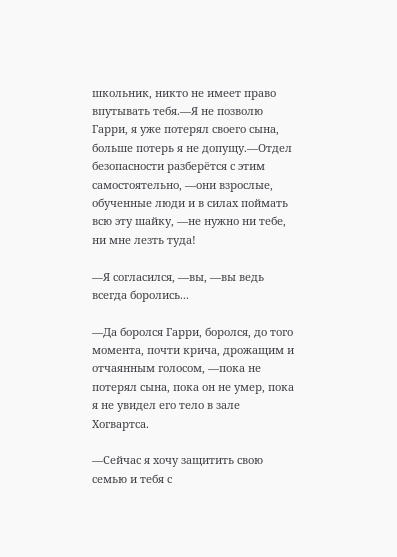школьник, никто не имеет право впутывать тебя.—Я не позволю Гарри, я уже потерял своего сына, больше потерь я не допущу.—Отдел безопасности разберётся с этим самостоятельно, —они взрослые, обученные люди и в силах поймать всю эту шайку, —не нужно ни тебе, ни мне лезть туда!

—Я согласился, —вы, —вы ведь всегда боролись...

—Да боролся Гарри, боролся, до того момента, почти крича, дрожащим и отчаянным голосом, —пока не потерял сына, пока он не умер, пока я не увидел его тело в зале Хогвартса.

—Сейчас я хочу защитить свою семью и тебя с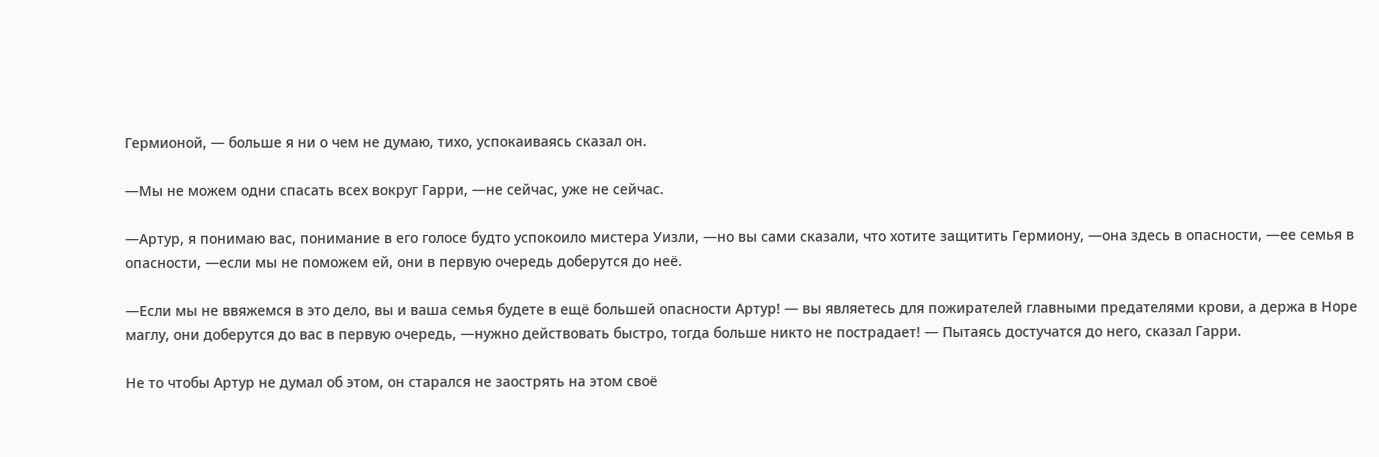Гермионой, — больше я ни о чем не думаю, тихо, успокаиваясь сказал он.

—Мы не можем одни спасать всех вокруг Гарри, —не сейчас, уже не сейчас.

—Артур, я понимаю вас, понимание в его голосе будто успокоило мистера Уизли, —но вы сами сказали, что хотите защитить Гермиону, —она здесь в опасности, —ее семья в опасности, —если мы не поможем ей, они в первую очередь доберутся до неё.

—Если мы не ввяжемся в это дело, вы и ваша семья будете в ещё большей опасности Артур! — вы являетесь для пожирателей главными предателями крови, а держа в Норе маглу, они доберутся до вас в первую очередь, —нужно действовать быстро, тогда больше никто не пострадает! — Пытаясь достучатся до него, сказал Гарри.

Не то чтобы Артур не думал об этом, он старался не заострять на этом своё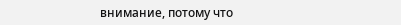внимание, потому что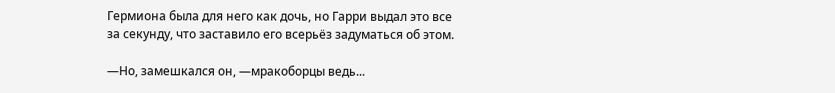Гермиона была для него как дочь, но Гарри выдал это все за секунду, что заставило его всерьёз задуматься об этом.

—Но, замешкался он, —мракоборцы ведь...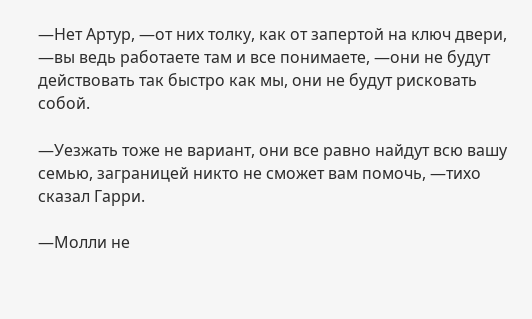—Нет Артур, —от них толку, как от запертой на ключ двери, —вы ведь работаете там и все понимаете, —они не будут действовать так быстро как мы, они не будут рисковать собой.

—Уезжать тоже не вариант, они все равно найдут всю вашу семью, заграницей никто не сможет вам помочь, —тихо сказал Гарри.

—Молли не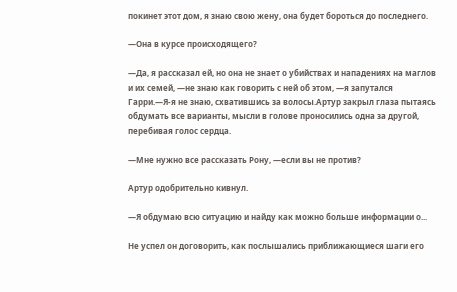покинет этот дом, я знаю свою жену, она будет бороться до последнего.

—Она в курсе происходящего?

—Да, я рассказал ей, но она не знает о убийствах и нападениях на маглов и их семей, —не знаю как говорить с ней об этом, —я запутался Гарри.—Я-я не знаю, схватившись за волосы.Артур закрыл глаза пытаясь обдумать все варианты, мысли в голове проносились одна за другой, перебивая голос сердца.

—Мне нужно все рассказать Рону, —если вы не против?

Артур одобрительно кивнул.

—Я обдумаю всю ситуацию и найду как можно больше информации о...

Не успел он договорить, как послышались приближающиеся шаги его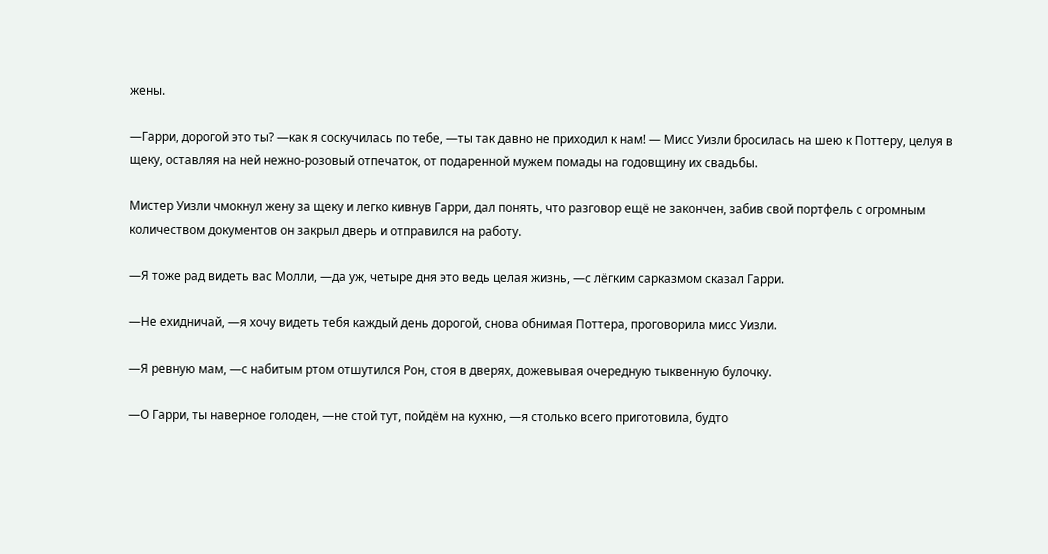жены.

—Гарри, дорогой это ты? —как я соскучилась по тебе, —ты так давно не приходил к нам! — Мисс Уизли бросилась на шею к Поттеру, целуя в щеку, оставляя на ней нежно-розовый отпечаток, от подаренной мужем помады на годовщину их свадьбы.

Мистер Уизли чмокнул жену за щеку и легко кивнув Гарри, дал понять, что разговор ещё не закончен, забив свой портфель с огромным количеством документов он закрыл дверь и отправился на работу.

—Я тоже рад видеть вас Молли, —да уж, четыре дня это ведь целая жизнь, —с лёгким сарказмом сказал Гарри.

—Не ехидничай, —я хочу видеть тебя каждый день дорогой, снова обнимая Поттера, проговорила мисс Уизли.

—Я ревную мам, —с набитым ртом отшутился Рон, стоя в дверях, дожевывая очередную тыквенную булочку.

—О Гарри, ты наверное голоден, —не стой тут, пойдём на кухню, —я столько всего приготовила, будто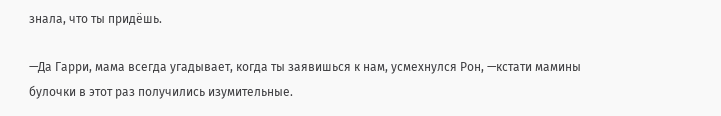знала, что ты придёшь.

—Да Гарри, мама всегда угадывает, когда ты заявишься к нам, усмехнулся Рон, —кстати мамины булочки в этот раз получились изумительные.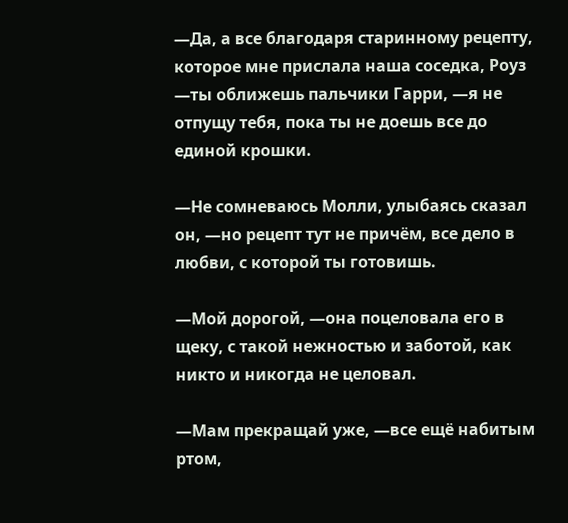—Да, а все благодаря старинному рецепту, которое мне прислала наша соседка, Роуз —ты оближешь пальчики Гарри, —я не отпущу тебя, пока ты не доешь все до единой крошки.

—Не сомневаюсь Молли, улыбаясь сказал он, —но рецепт тут не причём, все дело в любви, с которой ты готовишь.

—Мой дорогой, —она поцеловала его в щеку, с такой нежностью и заботой, как никто и никогда не целовал.

—Мам прекращай уже, —все ещё набитым ртом,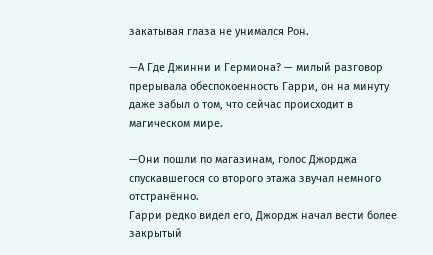закатывая глаза не унимался Рон.

—А Где Джинни и Гермиона? — милый разговор прерывала обеспокоенность Гарри, он на минуту даже забыл о том, что сейчас происходит в магическом мире.

—Они пошли по магазинам, голос Джорджа спускавшегося со второго этажа звучал немного отстранённо.
Гарри редко видел его, Джордж начал вести более закрытый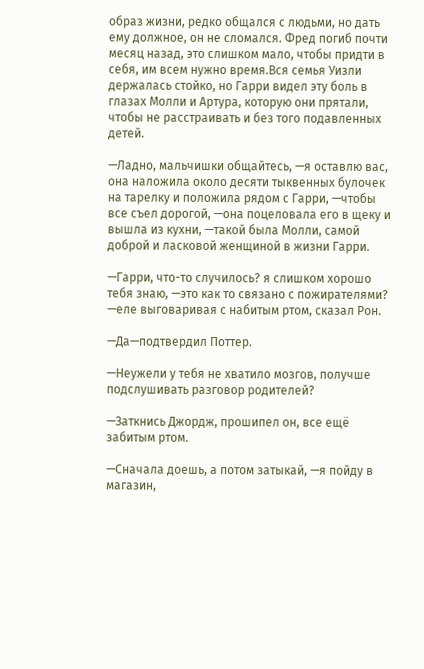образ жизни, редко общался с людьми, но дать ему должное, он не сломался. Фред погиб почти месяц назад, это слишком мало, чтобы придти в себя, им всем нужно время.Вся семья Уизли держалась стойко, но Гарри видел эту боль в глазах Молли и Артура, которую они прятали, чтобы не расстраивать и без того подавленных детей.

—Ладно, мальчишки общайтесь, —я оставлю вас, она наложила около десяти тыквенных булочек на тарелку и положила рядом с Гарри, —чтобы все съел дорогой, —она поцеловала его в щеку и вышла из кухни, —такой была Молли, самой доброй и ласковой женщиной в жизни Гарри.

—Гарри, что-то случилось? я слишком хорошо тебя знаю, —это как то связано с пожирателями? —еле выговаривая с набитым ртом, сказал Рон.

—Да—подтвердил Поттер.

—Неужели у тебя не хватило мозгов, получше подслушивать разговор родителей?

—Заткнись Джордж, прошипел он, все ещё забитым ртом.

—Сначала доешь, а потом затыкай, —я пойду в магазин,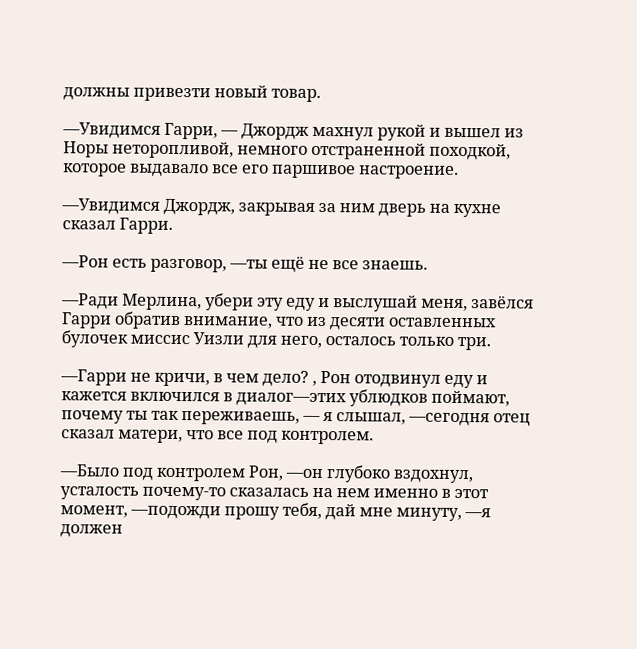должны привезти новый товар.

—Увидимся Гарри, — Джордж махнул рукой и вышел из Норы неторопливой, немного отстраненной походкой, которое выдавало все его паршивое настроение.

—Увидимся Джордж, закрывая за ним дверь на кухне сказал Гарри.

—Рон есть разговор, —ты ещё не все знаешь.

—Ради Мерлина, убери эту еду и выслушай меня, завёлся Гарри обратив внимание, что из десяти оставленных булочек миссис Уизли для него, осталось только три.

—Гарри не кричи, в чем дело? , Рон отодвинул еду и кажется включился в диалог—этих ублюдков поймают, почему ты так переживаешь, — я слышал, —сегодня отец сказал матери, что все под контролем.

—Было под контролем Рон, —он глубоко вздохнул, усталость почему-то сказалась на нем именно в этот момент, —подожди прошу тебя, дай мне минуту, —я должен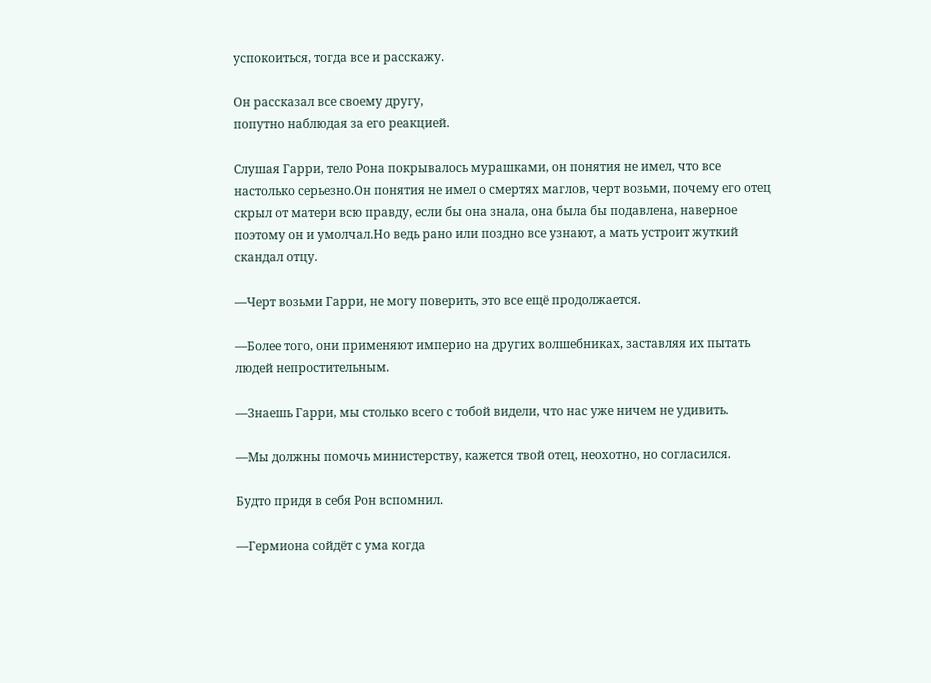успокоиться, тогда все и расскажу.

Он рассказал все своему другу,
попутно наблюдая за его реакцией.

Слушая Гарри, тело Рона покрывалось мурашками, он понятия не имел, что все настолько серьезно.Он понятия не имел о смертях маглов, черт возьми, почему его отец скрыл от матери всю правду, если бы она знала, она была бы подавлена, наверное поэтому он и умолчал.Но ведь рано или поздно все узнают, а мать устроит жуткий скандал отцу.

—Черт возьми Гарри, не могу поверить, это все ещё продолжается.

—Более того, они применяют империо на других волшебниках, заставляя их пытать людей непростительным.

—Знаешь Гарри, мы столько всего с тобой видели, что нас уже ничем не удивить.

—Мы должны помочь министерству, кажется твой отец, неохотно, но согласился.

Будто придя в себя Рон вспомнил.

—Гермиона сойдёт с ума когда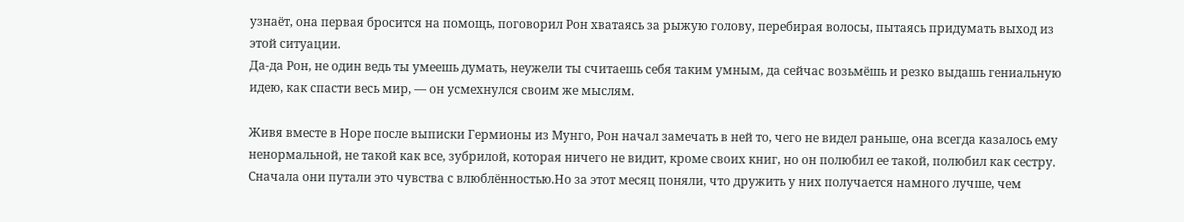узнаёт, она первая бросится на помощь, поговорил Рон хватаясь за рыжую голову, перебирая волосы, пытаясь придумать выход из этой ситуации.
Да-да Рон, не один ведь ты умеешь думать, неужели ты считаешь себя таким умным, да сейчас возьмёшь и резко выдашь гениальную идею, как спасти весь мир, — он усмехнулся своим же мыслям.

Живя вместе в Норе после выписки Гермионы из Мунго, Рон начал замечать в ней то, чего не видел раньше, она всегда казалось ему ненормальной, не такой как все, зубрилой, которая ничего не видит, кроме своих книг, но он полюбил ее такой, полюбил как сестру. Сначала они путали это чувства с влюблённостью.Но за этот месяц поняли, что дружить у них получается намного лучше, чем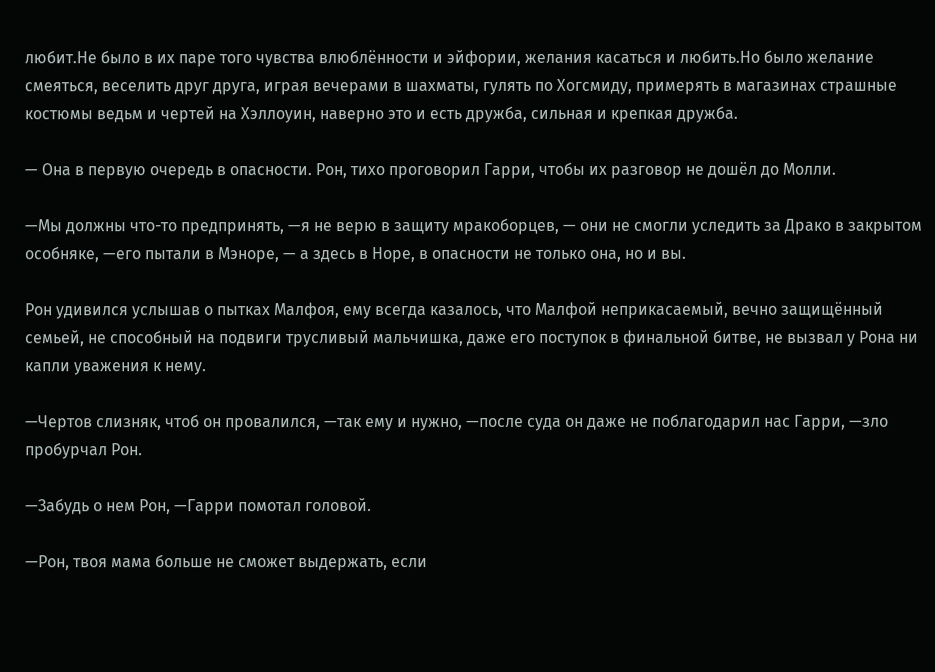любит.Не было в их паре того чувства влюблённости и эйфории, желания касаться и любить.Но было желание смеяться, веселить друг друга, играя вечерами в шахматы, гулять по Хогсмиду, примерять в магазинах страшные костюмы ведьм и чертей на Хэллоуин, наверно это и есть дружба, сильная и крепкая дружба.

— Она в первую очередь в опасности. Рон, тихо проговорил Гарри, чтобы их разговор не дошёл до Молли.

—Мы должны что-то предпринять, —я не верю в защиту мракоборцев, — они не смогли уследить за Драко в закрытом особняке, —его пытали в Мэноре, — а здесь в Норе, в опасности не только она, но и вы.

Рон удивился услышав о пытках Малфоя, ему всегда казалось, что Малфой неприкасаемый, вечно защищённый семьей, не способный на подвиги трусливый мальчишка, даже его поступок в финальной битве, не вызвал у Рона ни капли уважения к нему.

—Чертов слизняк, чтоб он провалился, —так ему и нужно, —после суда он даже не поблагодарил нас Гарри, —зло пробурчал Рон.

—Забудь о нем Рон, —Гарри помотал головой.

—Рон, твоя мама больше не сможет выдержать, если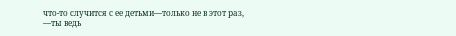что-то случится с ее детьми—только не в этот раз, —ты ведь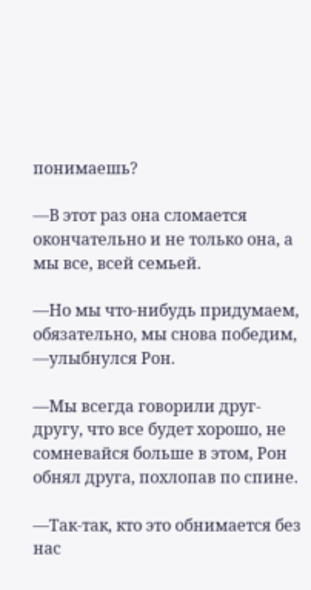понимаешь?

—В этот раз она сломается окончательно и не только она, а мы все, всей семьей.

—Но мы что-нибудь придумаем, обязательно, мы снова победим, —улыбнулся Рон.

—Мы всегда говорили друг-другу, что все будет хорошо, не сомневайся больше в этом, Рон обнял друга, похлопав по спине.

—Так-так, кто это обнимается без нас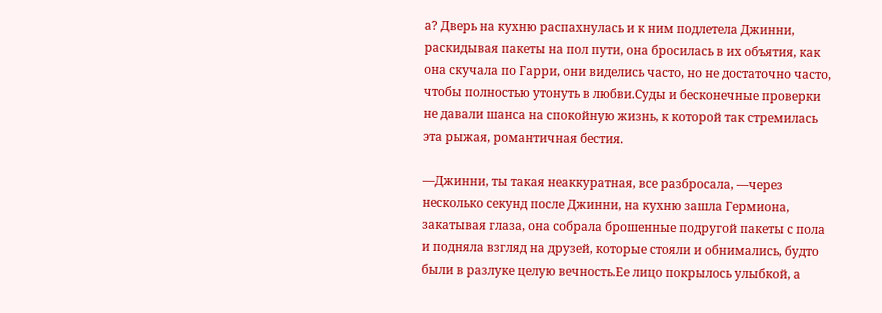а? Дверь на кухню распахнулась и к ним подлетела Джинни, раскидывая пакеты на пол пути, она бросилась в их объятия, как она скучала по Гарри, они виделись часто, но не достаточно часто, чтобы полностью утонуть в любви.Суды и бесконечные проверки не давали шанса на спокойную жизнь, к которой так стремилась эта рыжая, романтичная бестия.

—Джинни, ты такая неаккуратная, все разбросала, —через несколько секунд после Джинни, на кухню зашла Гермиона, закатывая глаза, она собрала брошенные подругой пакеты с пола и подняла взгляд на друзей, которые стояли и обнимались, будто были в разлуке целую вечность.Ее лицо покрылось улыбкой, а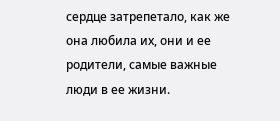сердце затрепетало, как же она любила их, они и ее родители, самые важные люди в ее жизни.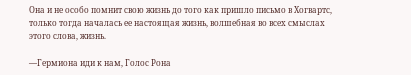Она и не особо помнит свою жизнь до того как пришло письмо в Хогвартс, только тогда началась ее настоящая жизнь, волшебная во всех смыслах этого слова, жизнь.

—Гермиона иди к нам, Голос Рона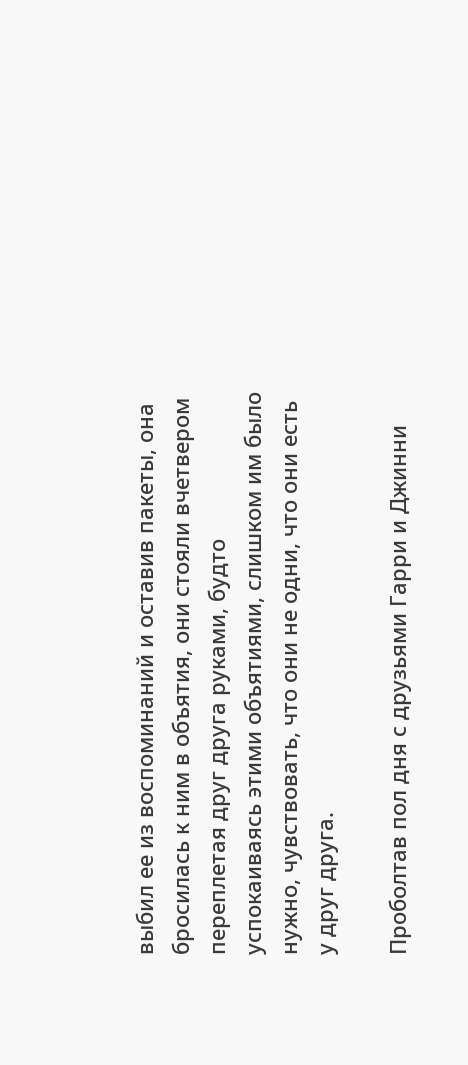выбил ее из воспоминаний и оставив пакеты, она бросилась к ним в объятия, они стояли вчетвером переплетая друг друга руками, будто успокаиваясь этими объятиями, слишком им было нужно, чувствовать, что они не одни, что они есть у друг друга.

Проболтав пол дня с друзьями Гарри и Джинни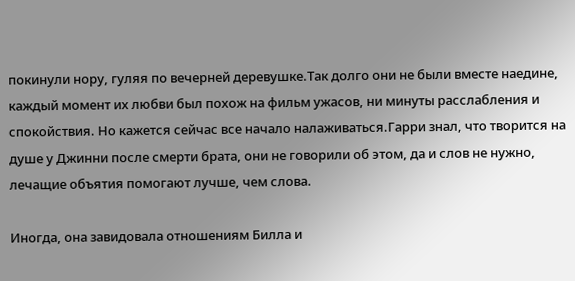покинули нору, гуляя по вечерней деревушке.Так долго они не были вместе наедине, каждый момент их любви был похож на фильм ужасов, ни минуты расслабления и спокойствия. Но кажется сейчас все начало налаживаться.Гарри знал, что творится на душе у Джинни после смерти брата, они не говорили об этом, да и слов не нужно, лечащие объятия помогают лучше, чем слова.

Иногда, она завидовала отношениям Билла и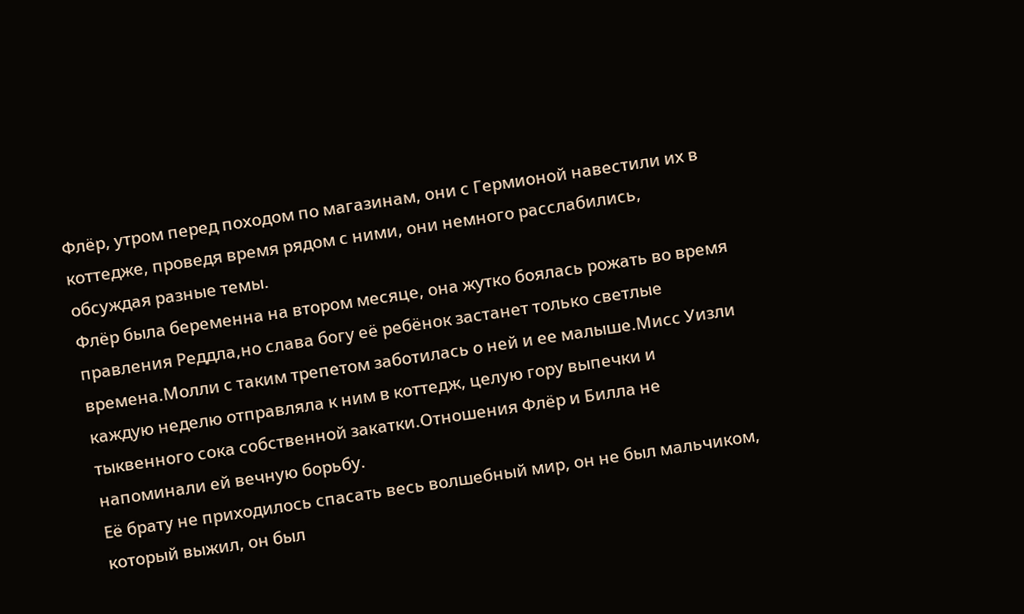Флёр, утром перед походом по магазинам, они с Гермионой навестили их в коттедже, проведя время рядом с ними, они немного расслабились, обсуждая разные темы.
Флёр была беременна на втором месяце, она жутко боялась рожать во время правления Реддла,но слава богу её ребёнок застанет только светлые времена.Молли с таким трепетом заботилась о ней и ее малыше.Мисс Уизли каждую неделю отправляла к ним в коттедж, целую гору выпечки и тыквенного сока собственной закатки.Отношения Флёр и Билла не напоминали ей вечную борьбу.
Её брату не приходилось спасать весь волшебный мир, он не был мальчиком, который выжил, он был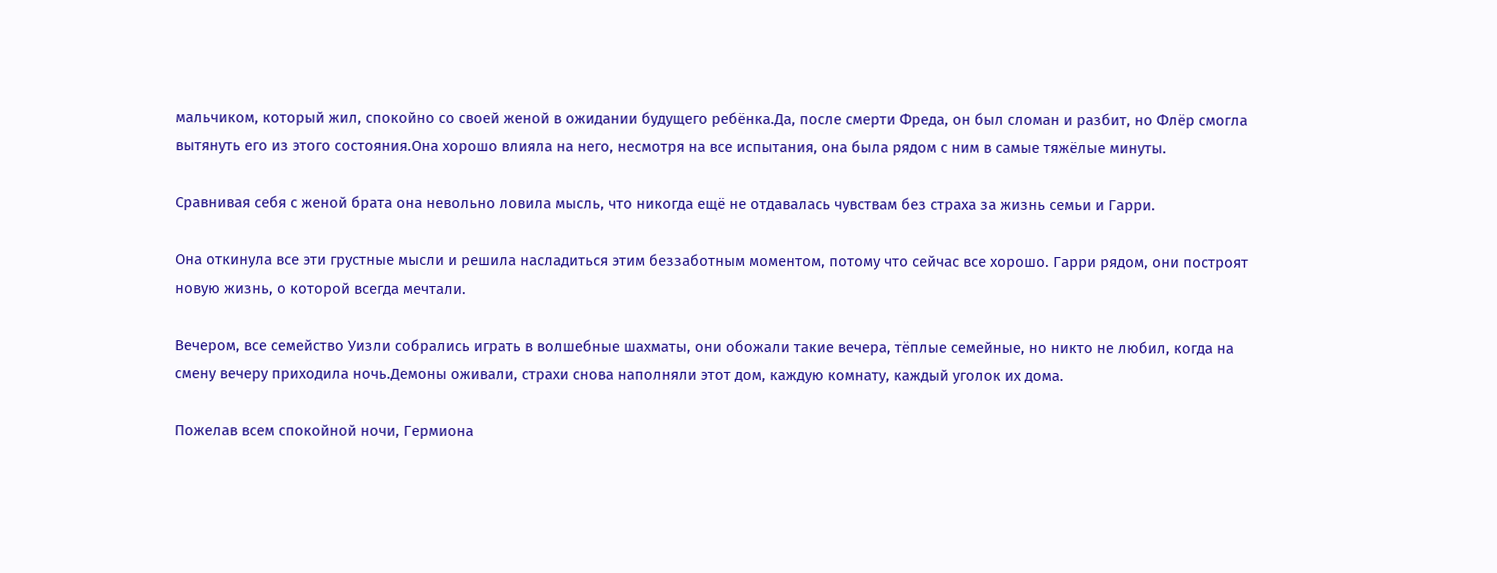мальчиком, который жил, спокойно со своей женой в ожидании будущего ребёнка.Да, после смерти Фреда, он был сломан и разбит, но Флёр смогла вытянуть его из этого состояния.Она хорошо влияла на него, несмотря на все испытания, она была рядом с ним в самые тяжёлые минуты.

Сравнивая себя с женой брата она невольно ловила мысль, что никогда ещё не отдавалась чувствам без страха за жизнь семьи и Гарри.

Она откинула все эти грустные мысли и решила насладиться этим беззаботным моментом, потому что сейчас все хорошо. Гарри рядом, они построят новую жизнь, о которой всегда мечтали.

Вечером, все семейство Уизли собрались играть в волшебные шахматы, они обожали такие вечера, тёплые семейные, но никто не любил, когда на смену вечеру приходила ночь.Демоны оживали, страхи снова наполняли этот дом, каждую комнату, каждый уголок их дома.

Пожелав всем спокойной ночи, Гермиона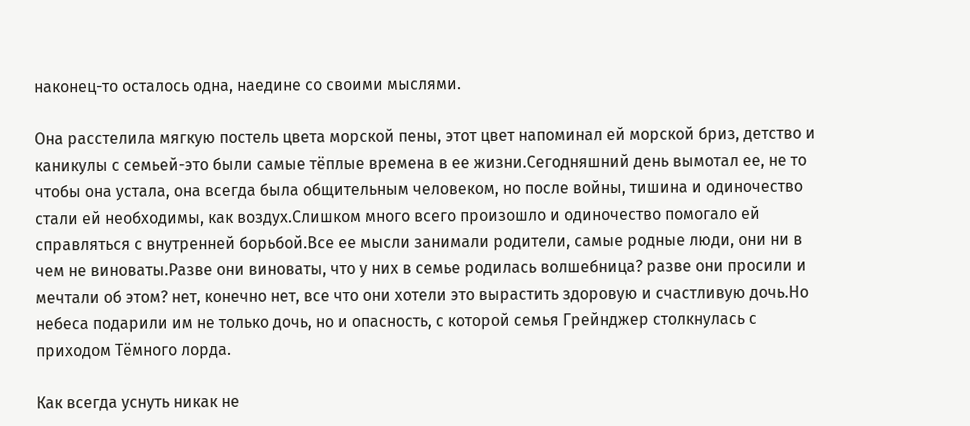наконец-то осталось одна, наедине со своими мыслями.

Она расстелила мягкую постель цвета морской пены, этот цвет напоминал ей морской бриз, детство и каникулы с семьей-это были самые тёплые времена в ее жизни.Сегодняшний день вымотал ее, не то чтобы она устала, она всегда была общительным человеком, но после войны, тишина и одиночество стали ей необходимы, как воздух.Слишком много всего произошло и одиночество помогало ей справляться с внутренней борьбой.Все ее мысли занимали родители, самые родные люди, они ни в чем не виноваты.Разве они виноваты, что у них в семье родилась волшебница? разве они просили и мечтали об этом? нет, конечно нет, все что они хотели это вырастить здоровую и счастливую дочь.Но небеса подарили им не только дочь, но и опасность, с которой семья Грейнджер столкнулась с приходом Тёмного лорда.

Как всегда уснуть никак не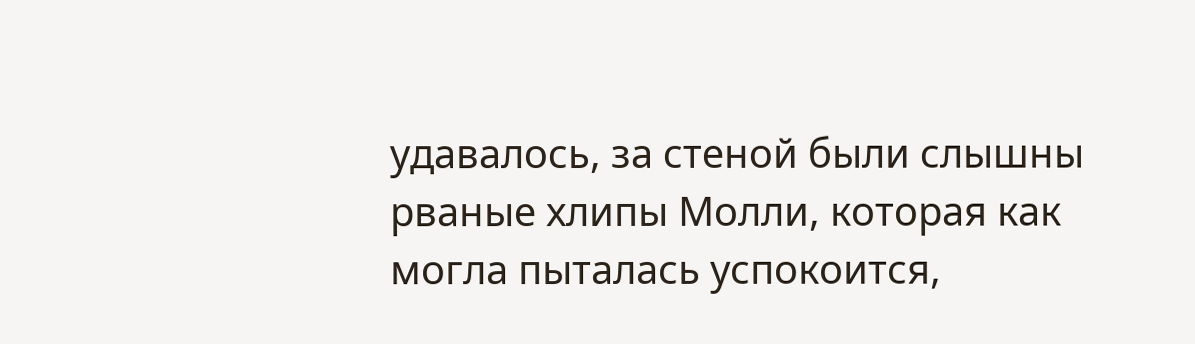удавалось, за стеной были слышны рваные хлипы Молли, которая как могла пыталась успокоится,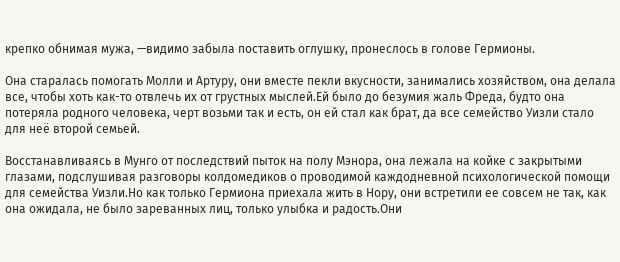крепко обнимая мужа, —видимо забыла поставить оглушку, пронеслось в голове Гермионы.

Она старалась помогать Молли и Артуру, они вместе пекли вкусности, занимались хозяйством, она делала все, чтобы хоть как-то отвлечь их от грустных мыслей.Ей было до безумия жаль Фреда, будто она потеряла родного человека, черт возьми так и есть, он ей стал как брат, да все семейство Уизли стало для неё второй семьей.

Восстанавливаясь в Мунго от последствий пыток на полу Мэнора, она лежала на койке с закрытыми глазами, подслушивая разговоры колдомедиков о проводимой каждодневной психологической помощи для семейства Уизли.Но как только Гермиона приехала жить в Нору, они встретили ее совсем не так, как она ожидала, не было зареванных лиц, только улыбка и радость.Они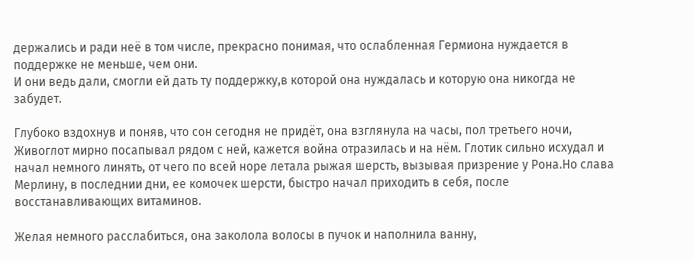держались и ради неё в том числе, прекрасно понимая, что ослабленная Гермиона нуждается в поддержке не меньше, чем они.
И они ведь дали, смогли ей дать ту поддержку,в которой она нуждалась и которую она никогда не забудет.

Глубоко вздохнув и поняв, что сон сегодня не придёт, она взглянула на часы, пол третьего ночи, Живоглот мирно посапывал рядом с ней, кажется война отразилась и на нём. Глотик сильно исхудал и начал немного линять, от чего по всей норе летала рыжая шерсть, вызывая призрение у Рона.Но слава Мерлину, в последнии дни, ее комочек шерсти, быстро начал приходить в себя, после восстанавливающих витаминов.

Желая немного расслабиться, она заколола волосы в пучок и наполнила ванну,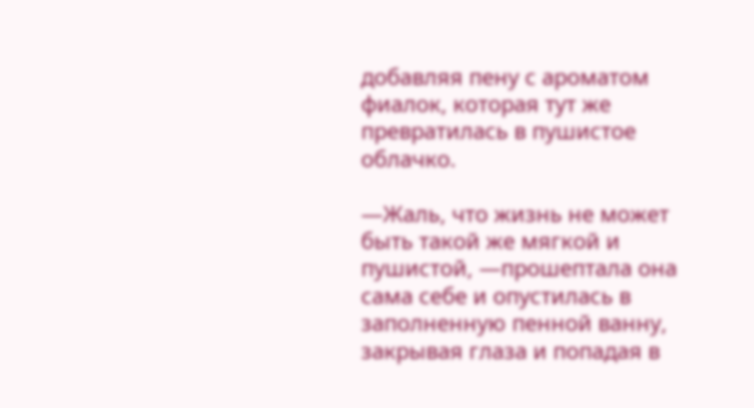добавляя пену с ароматом фиалок, которая тут же превратилась в пушистое облачко.

—Жаль, что жизнь не может быть такой же мягкой и пушистой, —прошептала она сама себе и опустилась в заполненную пенной ванну, закрывая глаза и попадая в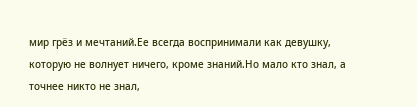мир грёз и мечтаний.Ее всегда воспринимали как девушку, которую не волнует ничего, кроме знаний.Но мало кто знал, а точнее никто не знал,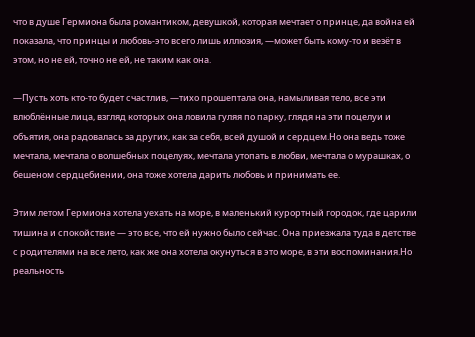что в душе Гермиона была романтиком, девушкой, которая мечтает о принце, да война ей показала, что принцы и любовь-это всего лишь иллюзия, —может быть кому-то и везёт в этом, но не ей, точно не ей, не таким как она.

—Пусть хоть кто-то будет счастлив, —тихо прошептала она, намыливая тело, все эти влюблённые лица, взгляд которых она ловила гуляя по парку, глядя на эти поцелуи и объятия, она радовалась за других, как за себя, всей душой и сердцем.Но она ведь тоже мечтала, мечтала о волшебных поцелуях, мечтала утопать в любви, мечтала о мурашках, о бешеном сердцебиении, она тоже хотела дарить любовь и принимать ее.

Этим летом Гермиона хотела уехать на море, в маленький курортный городок, где царили тишина и спокойствие — это все, что ей нужно было сейчас. Она приезжала туда в детстве с родителями на все лето, как же она хотела окунуться в это море, в эти воспоминания.Но реальность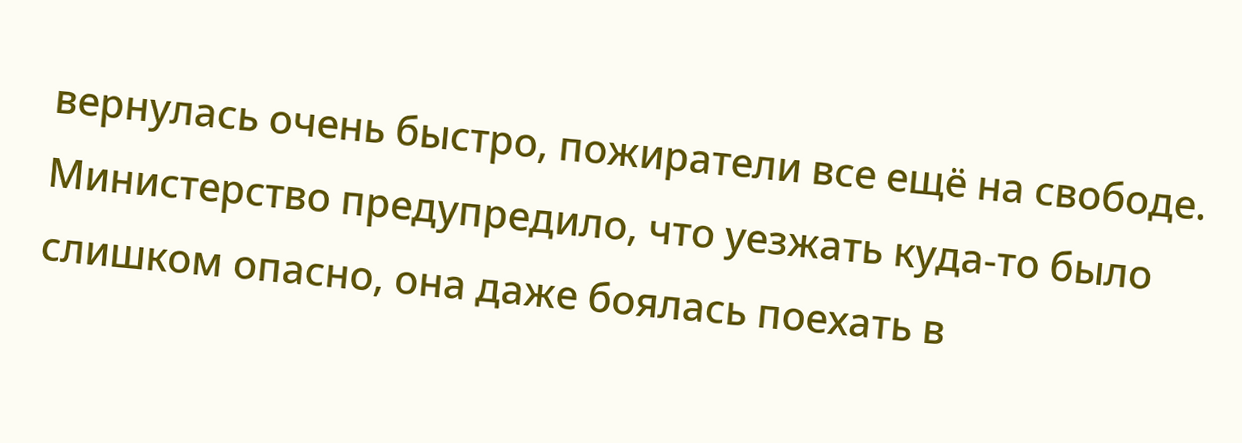вернулась очень быстро, пожиратели все ещё на свободе. Министерство предупредило, что уезжать куда-то было слишком опасно, она даже боялась поехать в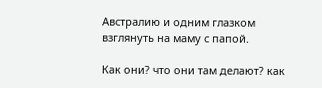Австралию и одним глазком взглянуть на маму с папой.

Как они? что они там делают? как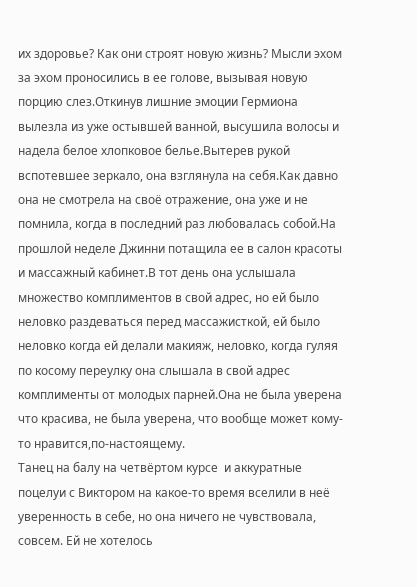их здоровье? Как они строят новую жизнь? Мысли эхом за эхом проносились в ее голове, вызывая новую порцию слез.Откинув лишние эмоции Гермиона вылезла из уже остывшей ванной, высушила волосы и надела белое хлопковое белье.Вытерев рукой вспотевшее зеркало, она взглянула на себя.Как давно она не смотрела на своё отражение, она уже и не помнила, когда в последний раз любовалась собой.На прошлой неделе Джинни потащила ее в салон красоты и массажный кабинет.В тот день она услышала множество комплиментов в свой адрес, но ей было неловко раздеваться перед массажисткой, ей было неловко когда ей делали макияж, неловко, когда гуляя по косому переулку она слышала в свой адрес комплименты от молодых парней.Она не была уверена что красива, не была уверена, что вообще может кому-то нравится,по-настоящему.
Танец на балу на четвёртом курсе  и аккуратные поцелуи с Виктором на какое-то время вселили в неё уверенность в себе, но она ничего не чувствовала, совсем. Ей не хотелось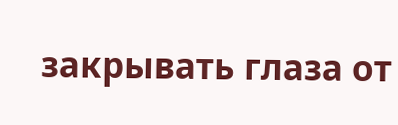закрывать глаза от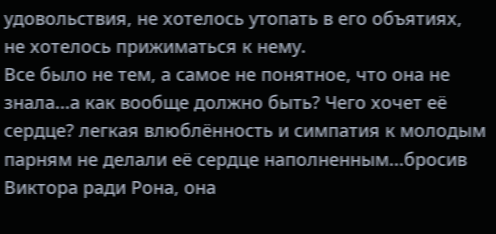удовольствия, не хотелось утопать в его объятиях, не хотелось прижиматься к нему.
Все было не тем, а самое не понятное, что она не знала...а как вообще должно быть? Чего хочет её сердце? легкая влюблённость и симпатия к молодым парням не делали её сердце наполненным...бросив Виктора ради Рона, она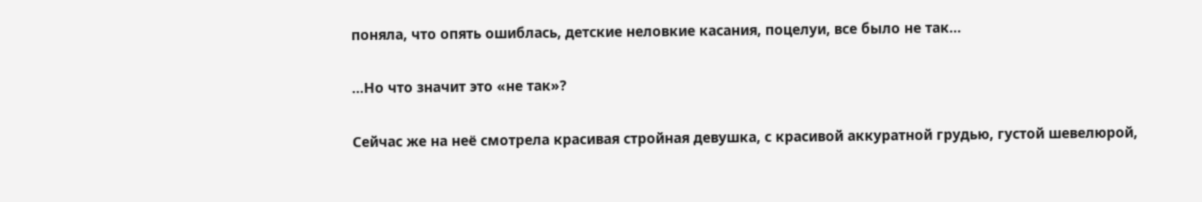поняла, что опять ошиблась, детские неловкие касания, поцелуи, все было не так...

...Но что значит это «не так»?

Сейчас же на неё смотрела красивая стройная девушка, с красивой аккуратной грудью, густой шевелюрой,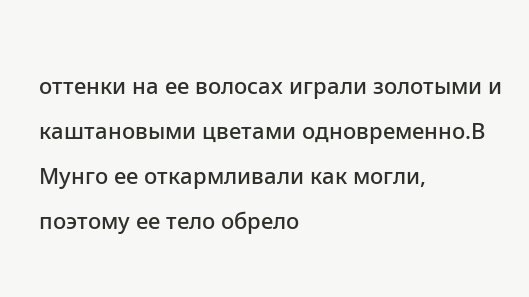оттенки на ее волосах играли золотыми и каштановыми цветами одновременно.В Мунго ее откармливали как могли, поэтому ее тело обрело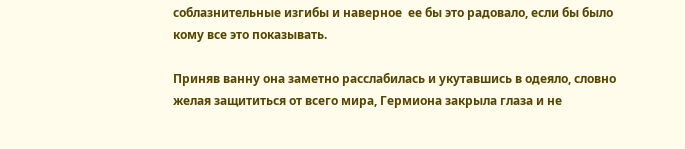соблазнительные изгибы и наверное  ее бы это радовало, если бы было кому все это показывать.

Приняв ванну она заметно расслабилась и укутавшись в одеяло, словно желая защититься от всего мира, Гермиона закрыла глаза и не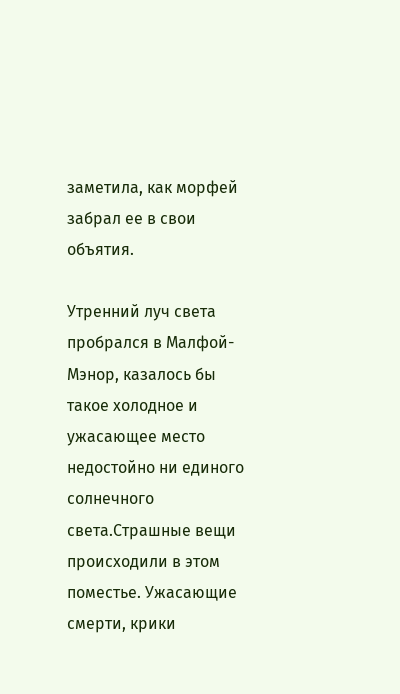заметила, как морфей забрал ее в свои объятия.

Утренний луч света пробрался в Малфой-Мэнор, казалось бы такое холодное и ужасающее место недостойно ни единого солнечного света.Страшные вещи происходили в этом поместье. Ужасающие смерти, крики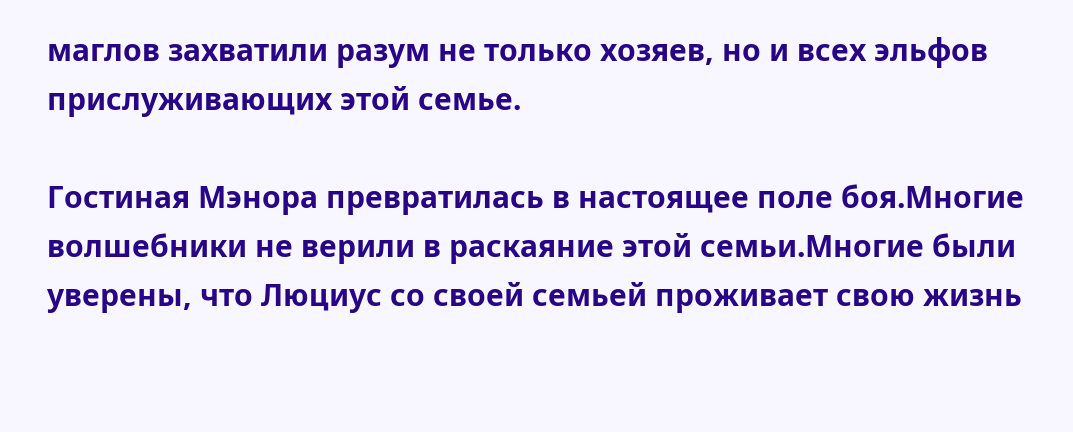маглов захватили разум не только хозяев, но и всех эльфов прислуживающих этой семье.

Гостиная Мэнора превратилась в настоящее поле боя.Многие волшебники не верили в раскаяние этой семьи.Многие были уверены, что Люциус со своей семьей проживает свою жизнь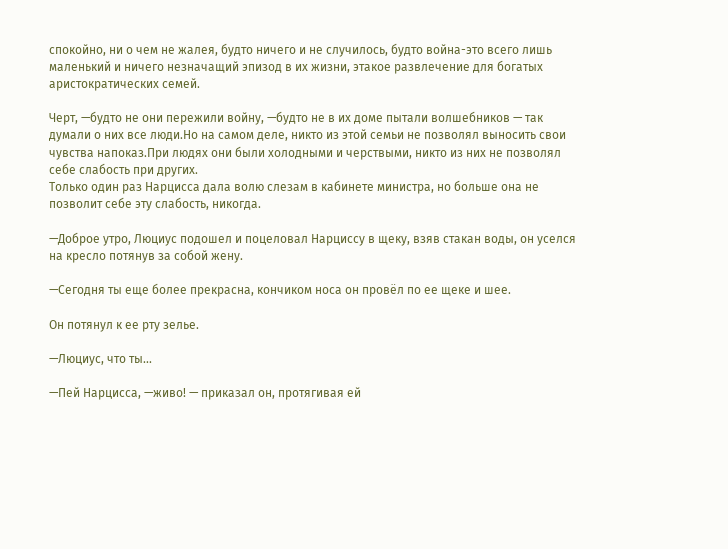спокойно, ни о чем не жалея, будто ничего и не случилось, будто война-это всего лишь маленький и ничего незначащий эпизод в их жизни, этакое развлечение для богатых аристократических семей.

Черт, —будто не они пережили войну, —будто не в их доме пытали волшебников — так думали о них все люди.Но на самом деле, никто из этой семьи не позволял выносить свои чувства напоказ.При людях они были холодными и черствыми, никто из них не позволял себе слабость при других.
Только один раз Нарцисса дала волю слезам в кабинете министра, но больше она не позволит себе эту слабость, никогда.

—Доброе утро, Люциус подошел и поцеловал Нарциссу в щеку, взяв стакан воды, он уселся на кресло потянув за собой жену.

—Сегодня ты еще более прекрасна, кончиком носа он провёл по ее щеке и шее.

Он потянул к ее рту зелье.

—Люциус, что ты...

—Пей Нарцисса, —живо! — приказал он, протягивая ей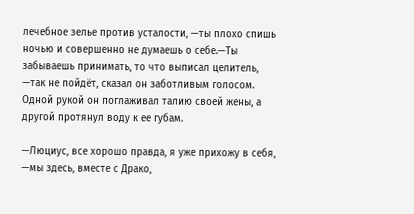лечебное зелье против усталости, —ты плохо спишь ночью и совершенно не думаешь о себе.—Ты забываешь принимать, то что выписал целитель, —так не пойдёт, сказал он заботливым голосом. Одной рукой он поглаживал талию своей жены, а другой протянул воду к ее губам.

—Люциус, все хорошо правда, я уже прихожу в себя, —мы здесь, вместе с Драко,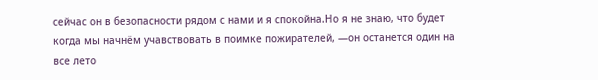сейчас он в безопасности рядом с нами и я спокойна.Но я не знаю, что будет когда мы начнём учавствовать в поимке пожирателей, —он останется один на все лето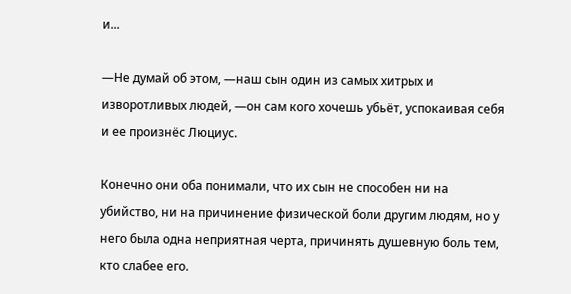и...

—Не думай об этом, —наш сын один из самых хитрых и изворотливых людей, —он сам кого хочешь убьёт, успокаивая себя и ее произнёс Люциус.

Конечно они оба понимали, что их сын не способен ни на убийство, ни на причинение физической боли другим людям, но у него была одна неприятная черта, причинять душевную боль тем, кто слабее его.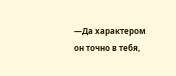—Да характером он точно в тебя,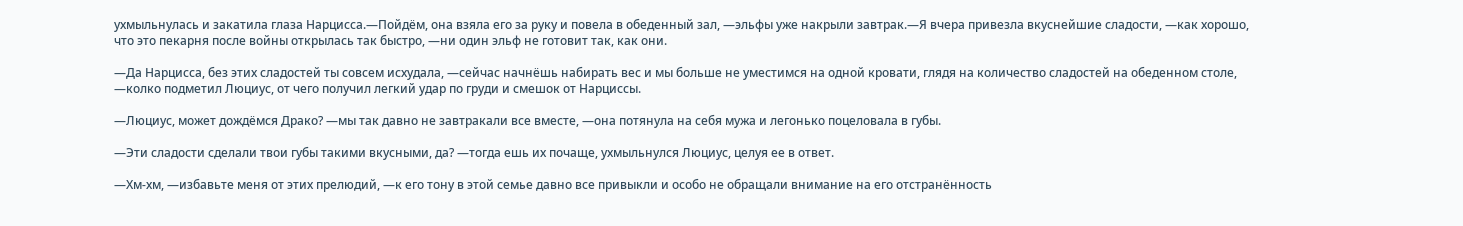ухмыльнулась и закатила глаза Нарцисса.—Пойдём, она взяла его за руку и повела в обеденный зал, —эльфы уже накрыли завтрак.—Я вчера привезла вкуснейшие сладости, —как хорошо, что это пекарня после войны открылась так быстро, —ни один эльф не готовит так, как они.

—Да Нарцисса, без этих сладостей ты совсем исхудала, —сейчас начнёшь набирать вес и мы больше не уместимся на одной кровати, глядя на количество сладостей на обеденном столе, —колко подметил Люциус, от чего получил легкий удар по груди и смешок от Нарциссы.

—Люциус, может дождёмся Драко? —мы так давно не завтракали все вместе, —она потянула на себя мужа и легонько поцеловала в губы.

—Эти сладости сделали твои губы такими вкусными, да? —тогда ешь их почаще, ухмыльнулся Люциус, целуя ее в ответ.

—Хм-хм, —избавьте меня от этих прелюдий, —к его тону в этой семье давно все привыкли и особо не обращали внимание на его отстранённость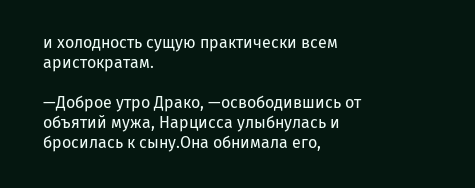и холодность сущую практически всем аристократам.

—Доброе утро Драко, —освободившись от объятий мужа, Нарцисса улыбнулась и бросилась к сыну.Она обнимала его,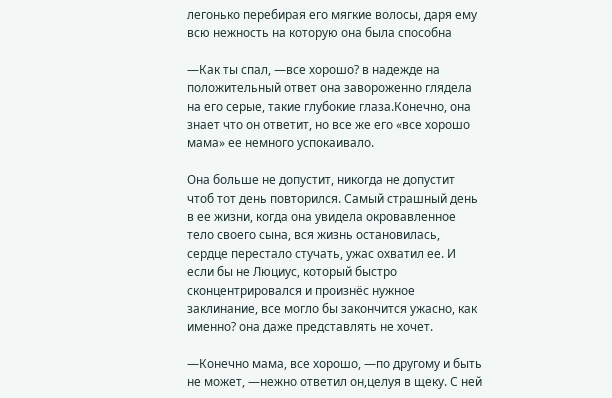легонько перебирая его мягкие волосы, даря ему всю нежность на которую она была способна

—Как ты спал, —все хорошо? в надежде на положительный ответ она завороженно глядела на его серые, такие глубокие глаза.Конечно, она знает что он ответит, но все же его «все хорошо мама» ее немного успокаивало.

Она больше не допустит, никогда не допустит чтоб тот день повторился. Самый страшный день в ее жизни, когда она увидела окровавленное тело своего сына, вся жизнь остановилась, сердце перестало стучать, ужас охватил ее. И если бы не Люциус, который быстро сконцентрировался и произнёс нужное заклинание, все могло бы закончится ужасно, как именно? она даже представлять не хочет.

—Конечно мама, все хорошо, —по другому и быть не может, —нежно ответил он,целуя в щеку. С ней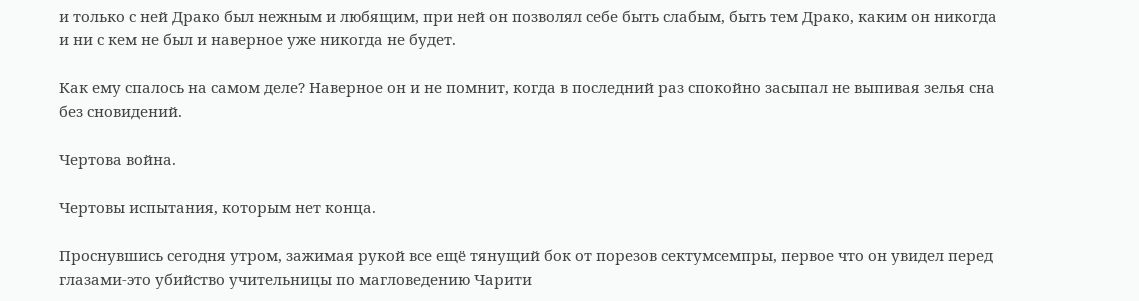и только с ней Драко был нежным и любящим, при ней он позволял себе быть слабым, быть тем Драко, каким он никогда и ни с кем не был и наверное уже никогда не будет.

Как ему спалось на самом деле? Наверное он и не помнит, когда в последний раз спокойно засыпал не выпивая зелья сна без сновидений.

Чертова война.

Чертовы испытания, которым нет конца.

Проснувшись сегодня утром, зажимая рукой все ещё тянущий бок от порезов сектумсемпры, первое что он увидел перед глазами-это убийство учительницы по магловедению Чарити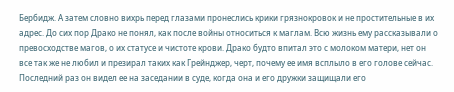Бербидж. А затем словно вихрь перед глазами пронеслись крики грязнокровок и не простительные в их адрес. До сих пор Драко не понял, как после войны относиться к маглам. Всю жизнь ему рассказывали о превосходстве магов, о их статусе и чистоте крови. Драко будто впитал это с молоком матери, нет он все так же не любил и презирал таких как Грейнджер, черт, почему ее имя всплыло в его голове сейчас. Последний раз он видел ее на заседании в суде, когда она и его дружки защищали его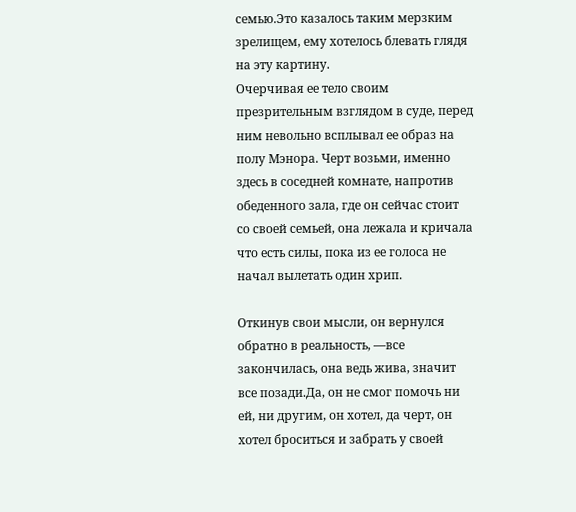семью.Это казалось таким мерзким зрелищем, ему хотелось блевать глядя на эту картину.
Очерчивая ее тело своим презрительным взглядом в суде, перед ним невольно всплывал ее образ на полу Мэнора. Черт возьми, именно здесь в соседней комнате, напротив обеденного зала, где он сейчас стоит со своей семьей, она лежала и кричала что есть силы, пока из ее голоса не начал вылетать один хрип.

Откинув свои мысли, он вернулся обратно в реальность, —все закончилась, она ведь жива, значит все позади.Да, он не смог помочь ни ей, ни другим, он хотел, да черт, он хотел броситься и забрать у своей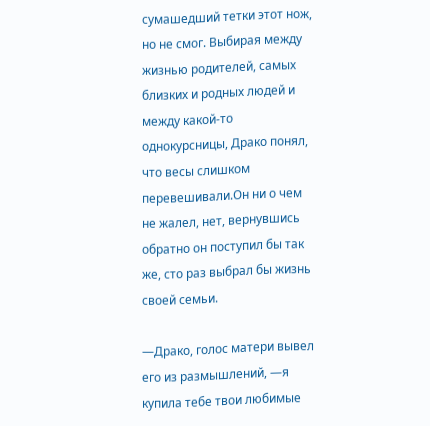сумашедший тетки этот нож, но не смог. Выбирая между жизнью родителей, самых близких и родных людей и между какой-то однокурсницы, Драко понял, что весы слишком перевешивали.Он ни о чем не жалел, нет, вернувшись обратно он поступил бы так же, сто раз выбрал бы жизнь своей семьи.

—Драко, голос матери вывел его из размышлений, —я купила тебе твои любимые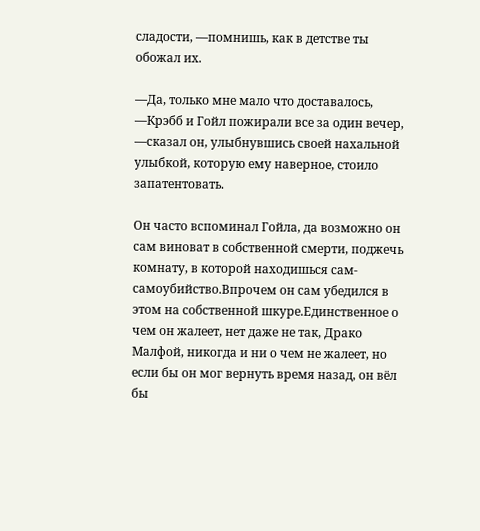сладости, —помнишь, как в детстве ты обожал их.

—Да, только мне мало что доставалось, —Крэбб и Гойл пожирали все за один вечер, —сказал он, улыбнувшись своей нахальной улыбкой, которую ему наверное, стоило запатентовать.

Он часто вспоминал Гойла, да возможно он сам виноват в собственной смерти, поджечь комнату, в которой находишься сам-самоубийство.Впрочем он сам убедился в этом на собственной шкуре.Единственное о чем он жалеет, нет даже не так, Драко Малфой, никогда и ни о чем не жалеет, но если бы он мог вернуть время назад, он вёл бы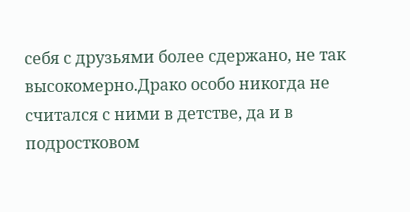себя с друзьями более сдержано, не так высокомерно.Драко особо никогда не считался с ними в детстве, да и в подростковом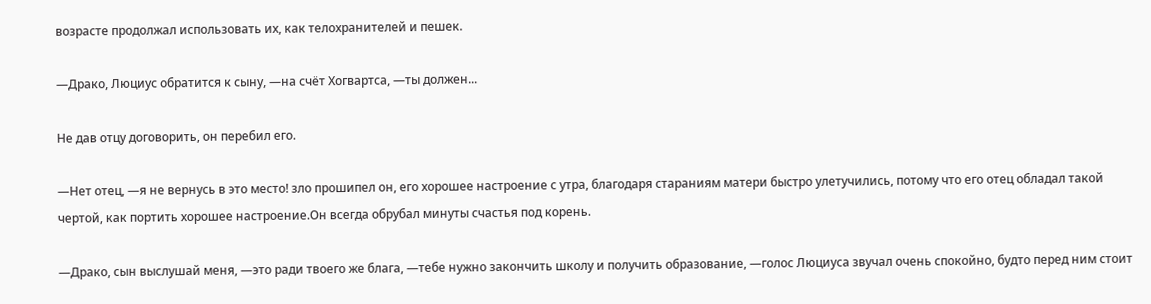возрасте продолжал использовать их, как телохранителей и пешек.

—Драко, Люциус обратится к сыну, —на счёт Хогвартса, —ты должен...

Не дав отцу договорить, он перебил его.

—Нет отец, —я не вернусь в это место! зло прошипел он, его хорошее настроение с утра, благодаря стараниям матери быстро улетучились, потому что его отец обладал такой чертой, как портить хорошее настроение.Он всегда обрубал минуты счастья под корень.

—Драко, сын выслушай меня, —это ради твоего же блага, —тебе нужно закончить школу и получить образование, —голос Люциуса звучал очень спокойно, будто перед ним стоит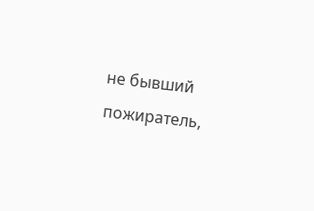не бывший пожиратель,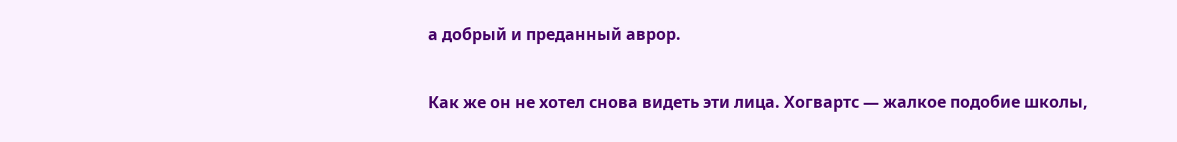а добрый и преданный аврор.

Как же он не хотел снова видеть эти лица. Хогвартс — жалкое подобие школы,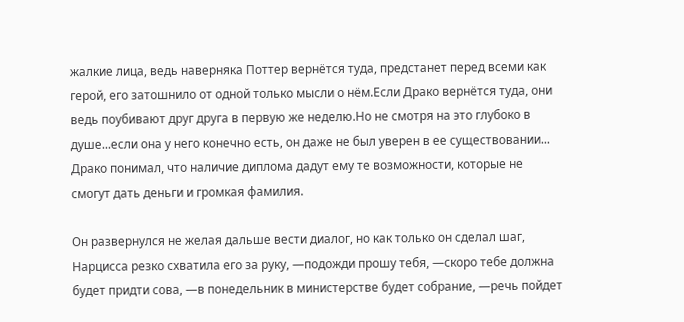жалкие лица, ведь наверняка Поттер вернётся туда, предстанет перед всеми как герой, его затошнило от одной только мысли о нём.Если Драко вернётся туда, они ведь поубивают друг друга в первую же неделю.Но не смотря на это глубоко в душе...если она у него конечно есть, он даже не был уверен в ее существовании... Драко понимал, что наличие диплома дадут ему те возможности, которые не смогут дать деньги и громкая фамилия.

Он развернулся не желая дальше вести диалог, но как только он сделал шаг, Нарцисса резко схватила его за руку, —подожди прошу тебя, —скоро тебе должна будет придти сова, —в понедельник в министерстве будет собрание, —речь пойдет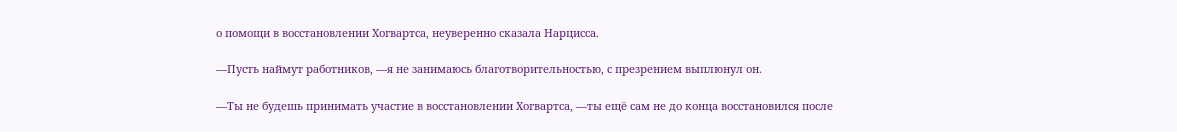о помощи в восстановлении Хогвартса, неуверенно сказала Нарцисса.

—Пусть наймут работников, —я не занимаюсь благотворительностью, с презрением выплюнул он.

—Ты не будешь принимать участие в восстановлении Хогвартса, —ты ещё сам не до конца восстановился после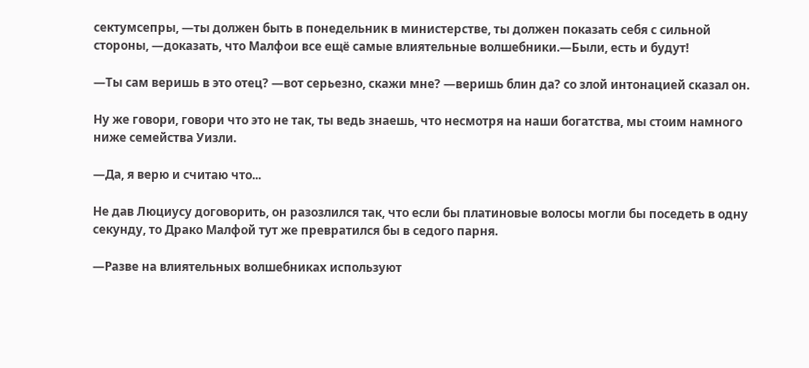сектумсепры, —ты должен быть в понедельник в министерстве, ты должен показать себя с сильной стороны, —доказать, что Малфои все ещё самые влиятельные волшебники.—Были, есть и будут!

—Ты сам веришь в это отец? —вот серьезно, скажи мне? —веришь блин да? со злой интонацией сказал он.

Ну же говори, говори что это не так, ты ведь знаешь, что несмотря на наши богатства, мы стоим намного ниже семейства Уизли.

—Да, я верю и считаю что...

Не дав Люциусу договорить, он разозлился так, что если бы платиновые волосы могли бы поседеть в одну секунду, то Драко Малфой тут же превратился бы в седого парня.

—Разве на влиятельных волшебниках используют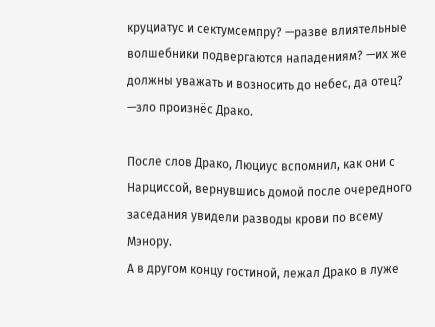круциатус и сектумсемпру? —разве влиятельные волшебники подвергаются нападениям? —их же должны уважать и возносить до небес, да отец? —зло произнёс Драко.

После слов Драко, Люциус вспомнил, как они с Нарциссой, вернувшись домой после очередного заседания увидели разводы крови по всему Мэнору.
А в другом концу гостиной, лежал Драко в луже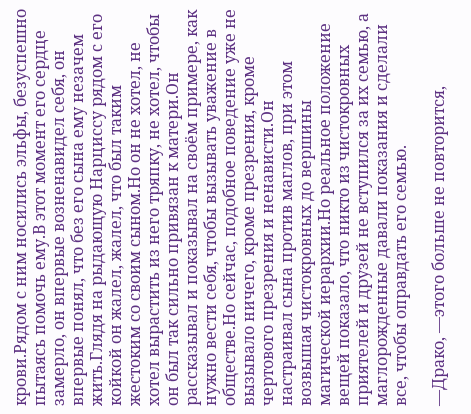крови.Рядом с ним носились эльфы, безуспешно пытаясь помочь ему.В этот момент его сердце замерло, он впервые возненавидел себя, он впервые понял, что без его сына ему незачем жить.Глядя на рыдающую Нарциссу рядом с его койкой он жалел, жалел, что был таким жестоким со своим сыном.Но он не хотел, не хотел вырастить из него тряпку, не хотел, чтобы он был так сильно привязан к матери.Он рассказывал и показывал на своём примере, как нужно вести себя, чтобы вызывать уважение в обществе.Но сейчас, подобное поведение уже не вызывало ничего, кроме презрения, кроме чертового презрения и ненависти.Он настраивал сына против маглов, при этом возвышая чистокровных до вершины магической иерархии.Но реальное положение вещей показало, что никто из чистокровных приятелей и друзей не вступился за их семью, а маглорожденные давали показания и сделали все, чтобы оправдать его семью.

—Драко, —этого больше не повторится,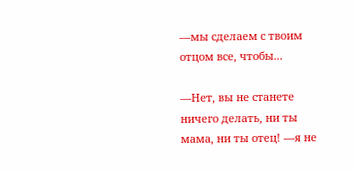—мы сделаем с твоим отцом все, чтобы...

—Нет, вы не станете ничего делать, ни ты мама, ни ты отец! —я не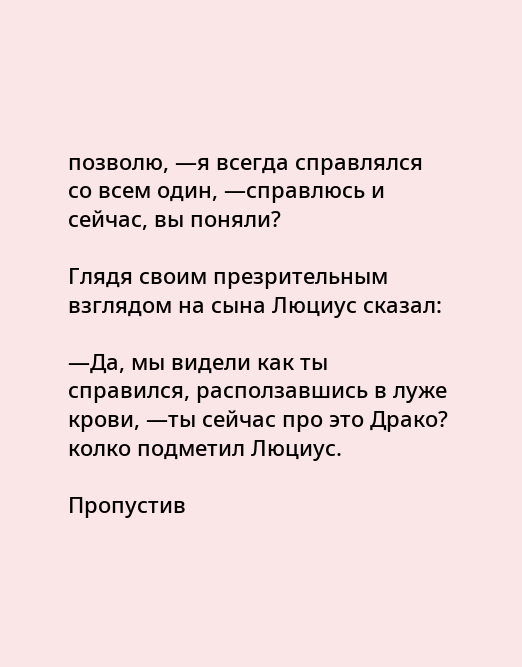позволю, —я всегда справлялся со всем один, —справлюсь и сейчас, вы поняли?

Глядя своим презрительным взглядом на сына Люциус сказал:

—Да, мы видели как ты справился, расползавшись в луже крови, —ты сейчас про это Драко? колко подметил Люциус.

Пропустив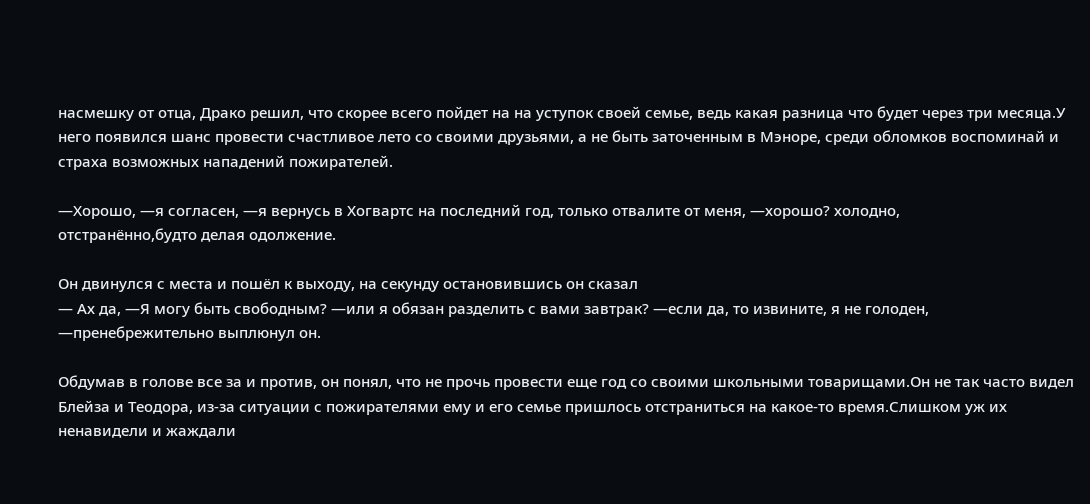насмешку от отца, Драко решил, что скорее всего пойдет на на уступок своей семье, ведь какая разница что будет через три месяца.У него появился шанс провести счастливое лето со своими друзьями, а не быть заточенным в Мэноре, среди обломков воспоминай и страха возможных нападений пожирателей.

—Хорошо, —я согласен, —я вернусь в Хогвартс на последний год, только отвалите от меня, —хорошо? холодно,
отстранённо,будто делая одолжение.

Он двинулся с места и пошёл к выходу, на секунду остановившись он сказал
— Ах да, —Я могу быть свободным? —или я обязан разделить с вами завтрак? —если да, то извините, я не голоден, —пренебрежительно выплюнул он.

Обдумав в голове все за и против, он понял, что не прочь провести еще год со своими школьными товарищами.Он не так часто видел Блейза и Теодора, из-за ситуации с пожирателями ему и его семье пришлось отстраниться на какое-то время.Слишком уж их ненавидели и жаждали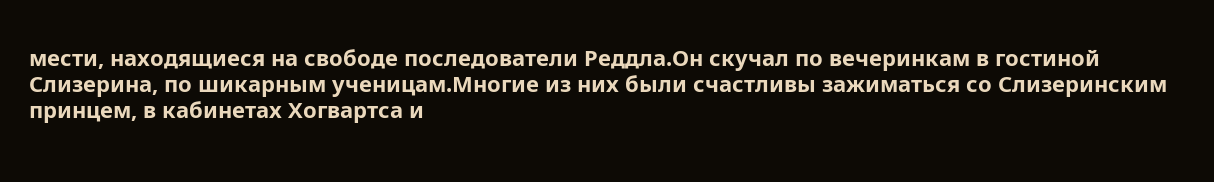мести, находящиеся на свободе последователи Реддла.Он скучал по вечеринкам в гостиной Слизерина, по шикарным ученицам.Многие из них были счастливы зажиматься со Слизеринским принцем, в кабинетах Хогвартса и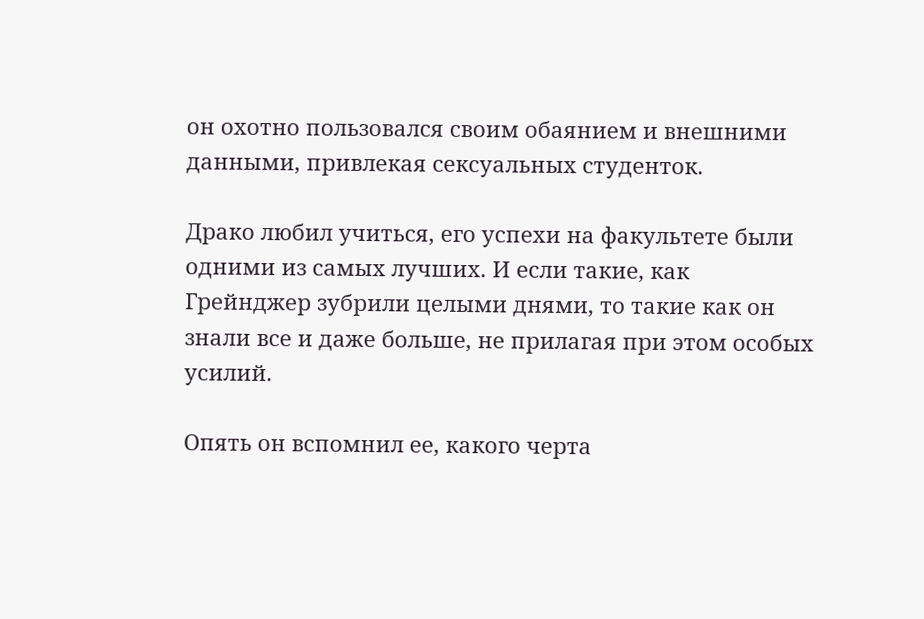он охотно пользовался своим обаянием и внешними данными, привлекая сексуальных студенток.

Драко любил учиться, его успехи на факультете были одними из самых лучших. И если такие, как Грейнджер зубрили целыми днями, то такие как он знали все и даже больше, не прилагая при этом особых усилий.

Опять он вспомнил ее, какого черта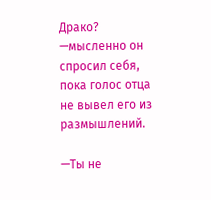Драко? —мысленно он спросил себя, пока голос отца не вывел его из размышлений.

—Ты не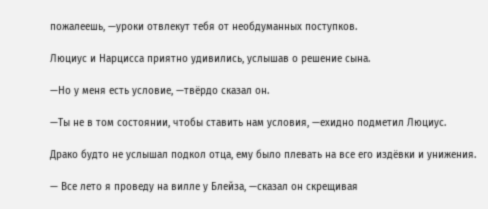пожалеешь, —уроки отвлекут тебя от необдуманных поступков.

Люциус и Нарцисса приятно удивились, услышав о решение сына.

—Но у меня есть условие, —твёрдо сказал он.

—Ты не в том состоянии, чтобы ставить нам условия, —ехидно подметил Люциус.

Драко будто не услышал подкол отца, ему было плевать на все его издёвки и унижения.

— Все лето я проведу на вилле у Блейза, —сказал он скрещивая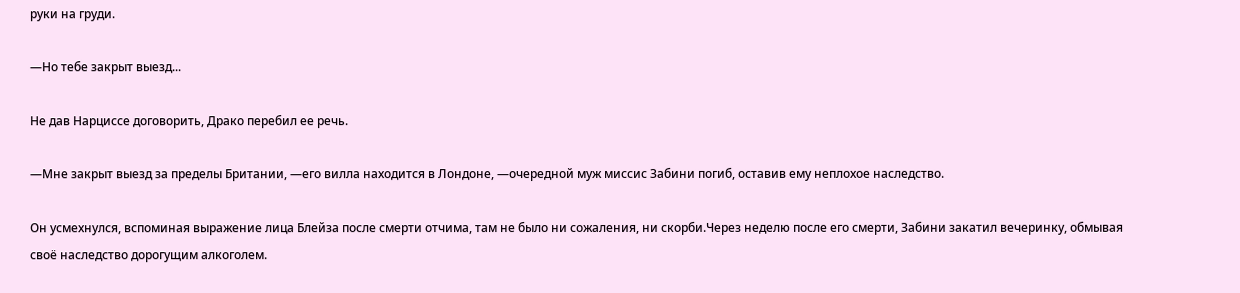руки на груди.

—Но тебе закрыт выезд...

Не дав Нарциссе договорить, Драко перебил ее речь.

—Мне закрыт выезд за пределы Британии, —его вилла находится в Лондоне, —очередной муж миссис Забини погиб, оставив ему неплохое наследство.

Он усмехнулся, вспоминая выражение лица Блейза после смерти отчима, там не было ни сожаления, ни скорби.Через неделю после его смерти, Забини закатил вечеринку, обмывая своё наследство дорогущим алкоголем.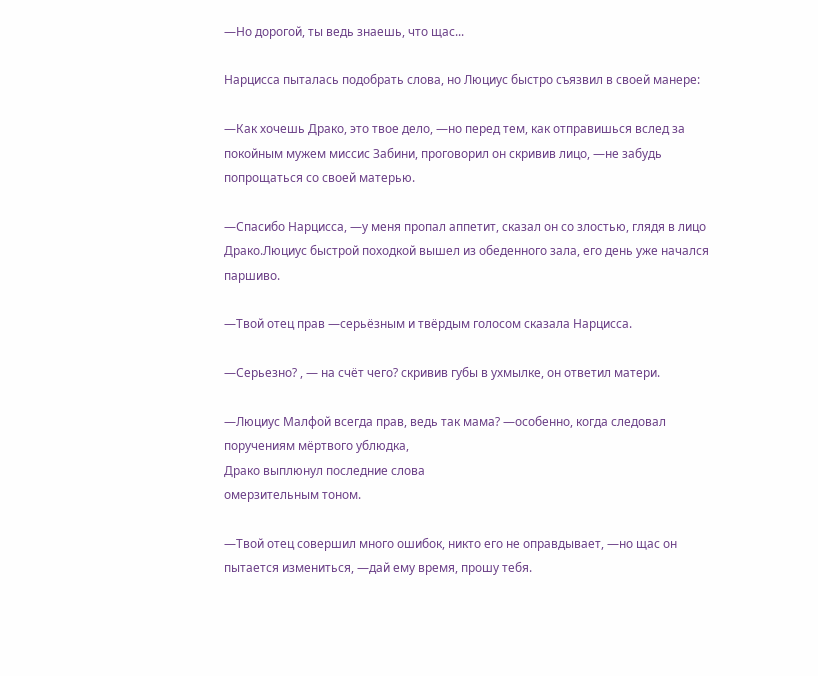—Но дорогой, ты ведь знаешь, что щас...

Нарцисса пыталась подобрать слова, но Люциус быстро съязвил в своей манере:

—Как хочешь Драко, это твое дело, —но перед тем, как отправишься вслед за покойным мужем миссис Забини, проговорил он скривив лицо, —не забудь попрощаться со своей матерью.

—Спасибо Нарцисса, —у меня пропал аппетит, сказал он со злостью, глядя в лицо Драко.Люциус быстрой походкой вышел из обеденного зала, его день уже начался паршиво.

—Твой отец прав —серьёзным и твёрдым голосом сказала Нарцисса.

—Серьезно? , — на счёт чего? скривив губы в ухмылке, он ответил матери.

—Люциус Малфой всегда прав, ведь так мама? —особенно, когда следовал поручениям мёртвого ублюдка,
Драко выплюнул последние слова
омерзительным тоном.

—Твой отец совершил много ошибок, никто его не оправдывает, —но щас он пытается измениться, —дай ему время, прошу тебя.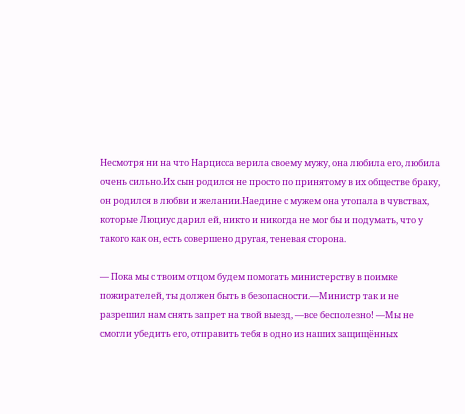Несмотря ни на что Нарцисса верила своему мужу, она любила его, любила очень сильно.Их сын родился не просто по принятому в их обществе браку, он родился в любви и желании.Наедине с мужем она утопала в чувствах, которые Люциус дарил ей, никто и никогда не мог бы и подумать, что у такого как он, есть совершено другая, теневая сторона.

— Пока мы с твоим отцом будем помогать министерству в поимке пожирателей, ты должен быть в безопасности.—Министр так и не разрешил нам снять запрет на твой выезд, —все бесполезно! —Мы не смогли убедить его, отправить тебя в одно из наших защищённых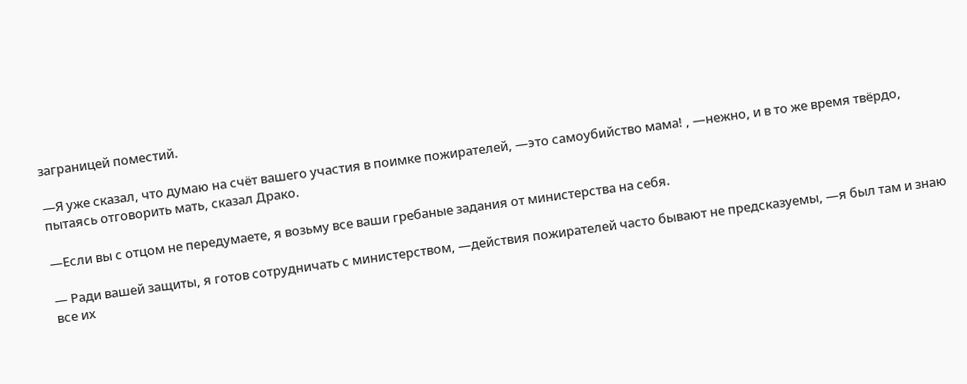заграницей поместий.

—Я уже сказал, что думаю на счёт вашего участия в поимке пожирателей, —это самоубийство мама! , —нежно, и в то же время твёрдо, пытаясь отговорить мать, сказал Драко.

—Если вы с отцом не передумаете, я возьму все ваши гребаные задания от министерства на себя.

— Ради вашей защиты, я готов сотрудничать с министерством, —действия пожирателей часто бывают не предсказуемы, —я был там и знаю все их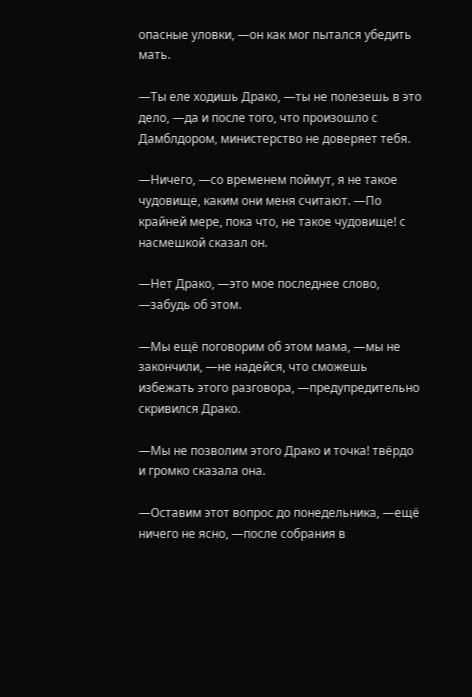опасные уловки, —он как мог пытался убедить мать.

—Ты еле ходишь Драко, —ты не полезешь в это дело, —да и после того, что произошло с Дамблдором, министерство не доверяет тебя.

—Ничего, —со временем поймут, я не такое чудовище, каким они меня считают. —По крайней мере, пока что, не такое чудовище! с насмешкой сказал он.

—Нет Драко, —это мое последнее слово, —забудь об этом.

—Мы ещё поговорим об этом мама, —мы не закончили, —не надейся, что сможешь избежать этого разговора, —предупредительно скривился Драко.

—Мы не позволим этого Драко и точка! твёрдо и громко сказала она.

—Оставим этот вопрос до понедельника, —ещё ничего не ясно, —после собрания в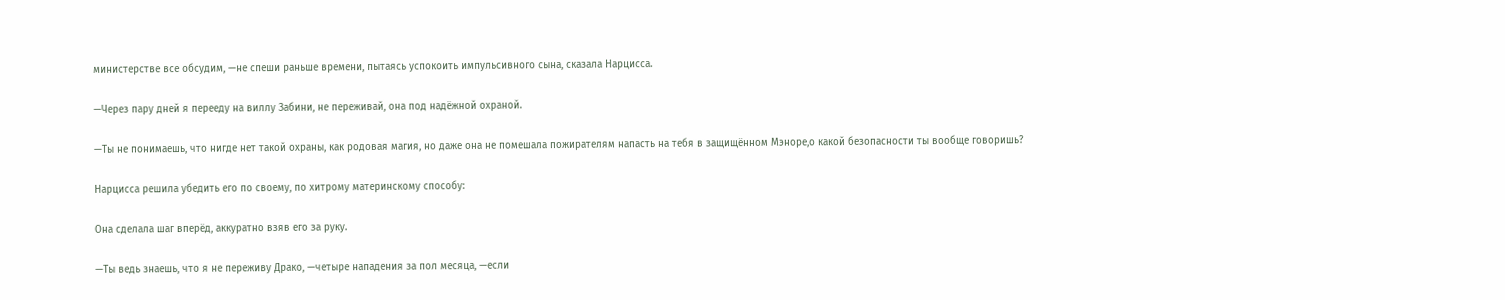министерстве все обсудим, —не спеши раньше времени, пытаясь успокоить импульсивного сына, сказала Нарцисса.

—Через пару дней я перееду на виллу Забини, не переживай, она под надёжной охраной.

—Ты не понимаешь, что нигде нет такой охраны, как родовая магия, но даже она не помешала пожирателям напасть на тебя в защищённом Мэноре,о какой безопасности ты вообще говоришь?

Нарцисса решила убедить его по своему, по хитрому материнскому способу:

Она сделала шаг вперёд, аккуратно взяв его за руку.

—Ты ведь знаешь, что я не переживу Драко, —четыре нападения за пол месяца, —если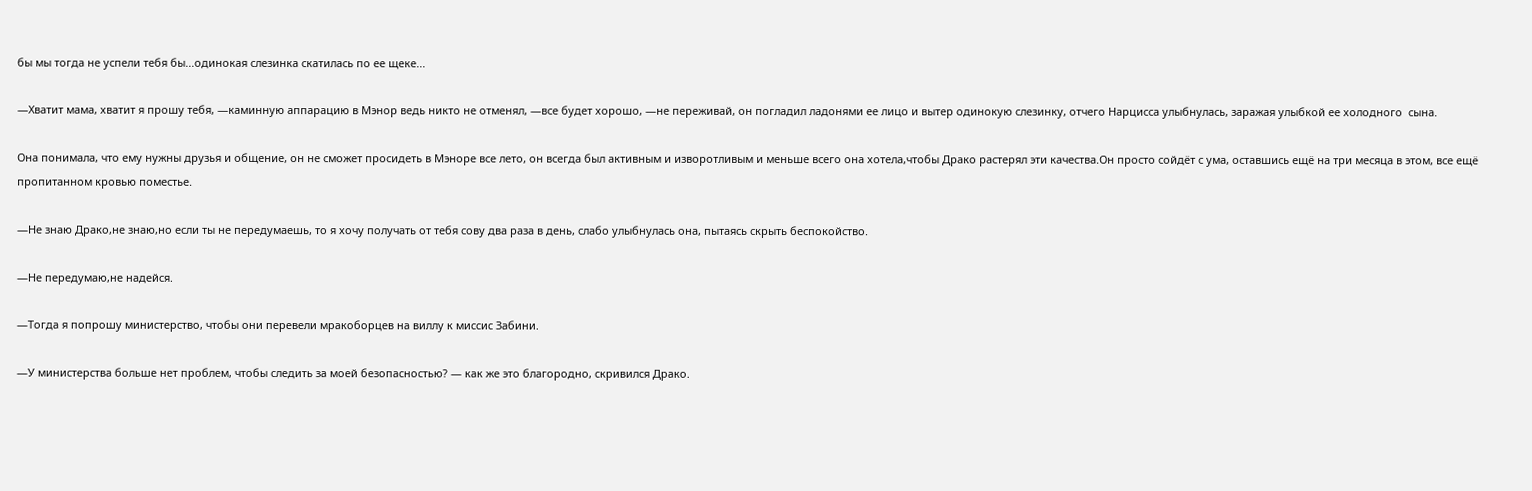бы мы тогда не успели тебя бы...одинокая слезинка скатилась по ее щеке...

—Хватит мама, хватит я прошу тебя, —каминную аппарацию в Мэнор ведь никто не отменял, —все будет хорошо, —не переживай, он погладил ладонями ее лицо и вытер одинокую слезинку, отчего Нарцисса улыбнулась, заражая улыбкой ее холодного  сына.

Она понимала, что ему нужны друзья и общение, он не сможет просидеть в Мэноре все лето, он всегда был активным и изворотливым и меньше всего она хотела,чтобы Драко растерял эти качества.Он просто сойдёт с ума, оставшись ещё на три месяца в этом, все ещё пропитанном кровью поместье.

—Не знаю Драко,не знаю,но если ты не передумаешь, то я хочу получать от тебя сову два раза в день, слабо улыбнулась она, пытаясь скрыть беспокойство.

—Не передумаю,не надейся.

—Тогда я попрошу министерство, чтобы они перевели мракоборцев на виллу к миссис Забини.

—У министерства больше нет проблем, чтобы следить за моей безопасностью? — как же это благородно, скривился Драко.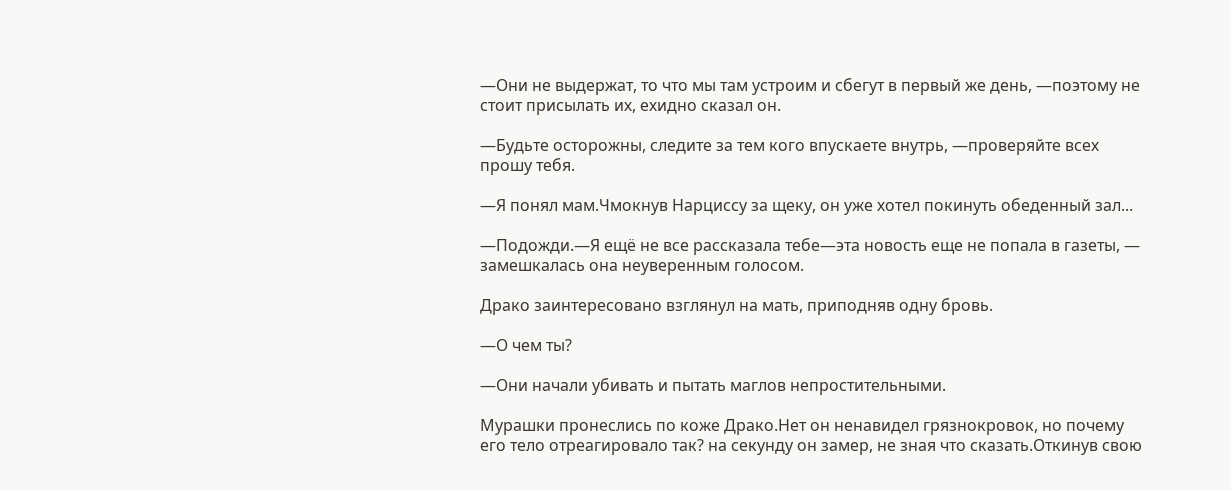—Они не выдержат, то что мы там устроим и сбегут в первый же день, —поэтому не стоит присылать их, ехидно сказал он.

—Будьте осторожны, следите за тем кого впускаете внутрь, —проверяйте всех прошу тебя.

—Я понял мам.Чмокнув Нарциссу за щеку, он уже хотел покинуть обеденный зал...

—Подожди.—Я ещё не все рассказала тебе—эта новость еще не попала в газеты, — замешкалась она неуверенным голосом.

Драко заинтересовано взглянул на мать, приподняв одну бровь.

—О чем ты?

—Они начали убивать и пытать маглов непростительными.

Мурашки пронеслись по коже Драко.Нет он ненавидел грязнокровок, но почему его тело отреагировало так? на секунду он замер, не зная что сказать.Откинув свою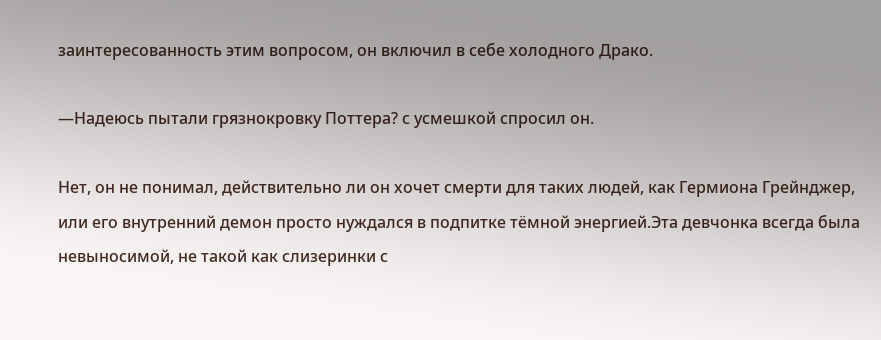заинтересованность этим вопросом, он включил в себе холодного Драко.

—Надеюсь пытали грязнокровку Поттера? с усмешкой спросил он.

Нет, он не понимал, действительно ли он хочет смерти для таких людей, как Гермиона Грейнджер, или его внутренний демон просто нуждался в подпитке тёмной энергией.Эта девчонка всегда была невыносимой, не такой как слизеринки с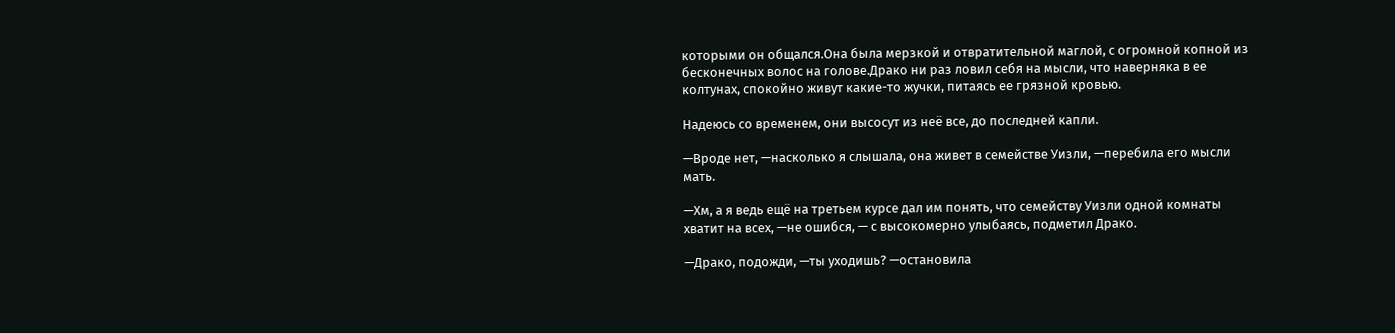которыми он общался.Она была мерзкой и отвратительной маглой, с огромной копной из бесконечных волос на голове.Драко ни раз ловил себя на мысли, что наверняка в ее колтунах, спокойно живут какие-то жучки, питаясь ее грязной кровью.

Надеюсь со временем, они высосут из неё все, до последней капли.

—Вроде нет, —насколько я слышала, она живет в семействе Уизли, —перебила его мысли мать.

—Хм, а я ведь ещё на третьем курсе дал им понять, что семейству Уизли одной комнаты хватит на всех, —не ошибся, — с высокомерно улыбаясь, подметил Драко.

—Драко, подожди, —ты уходишь? —остановила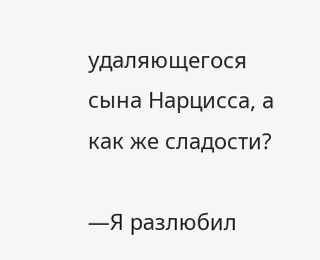удаляющегося сына Нарцисса, а как же сладости?

—Я разлюбил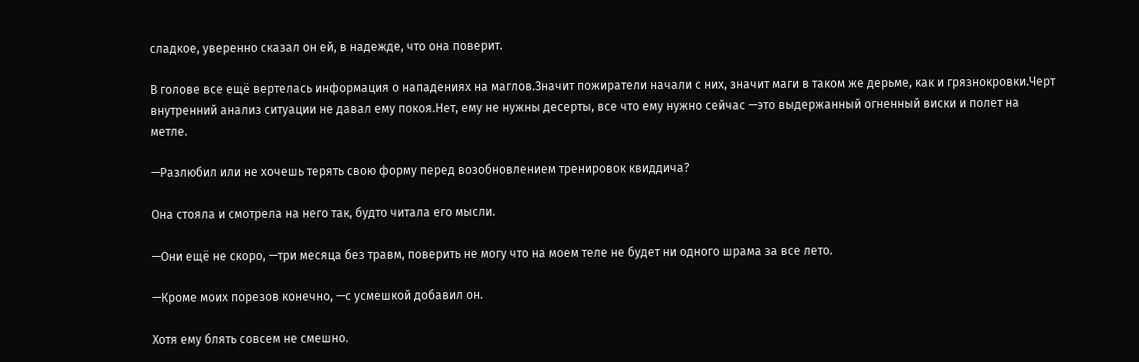сладкое, уверенно сказал он ей, в надежде, что она поверит.

В голове все ещё вертелась информация о нападениях на маглов.Значит пожиратели начали с них, значит маги в таком же дерьме, как и грязнокровки.Черт внутренний анализ ситуации не давал ему покоя.Нет, ему не нужны десерты, все что ему нужно сейчас —это выдержанный огненный виски и полет на метле.

—Разлюбил или не хочешь терять свою форму перед возобновлением тренировок квиддича?

Она стояла и смотрела на него так, будто читала его мысли.

—Они ещё не скоро, —три месяца без травм, поверить не могу что на моем теле не будет ни одного шрама за все лето.

—Кроме моих порезов конечно, —с усмешкой добавил он.

Хотя ему блять совсем не смешно.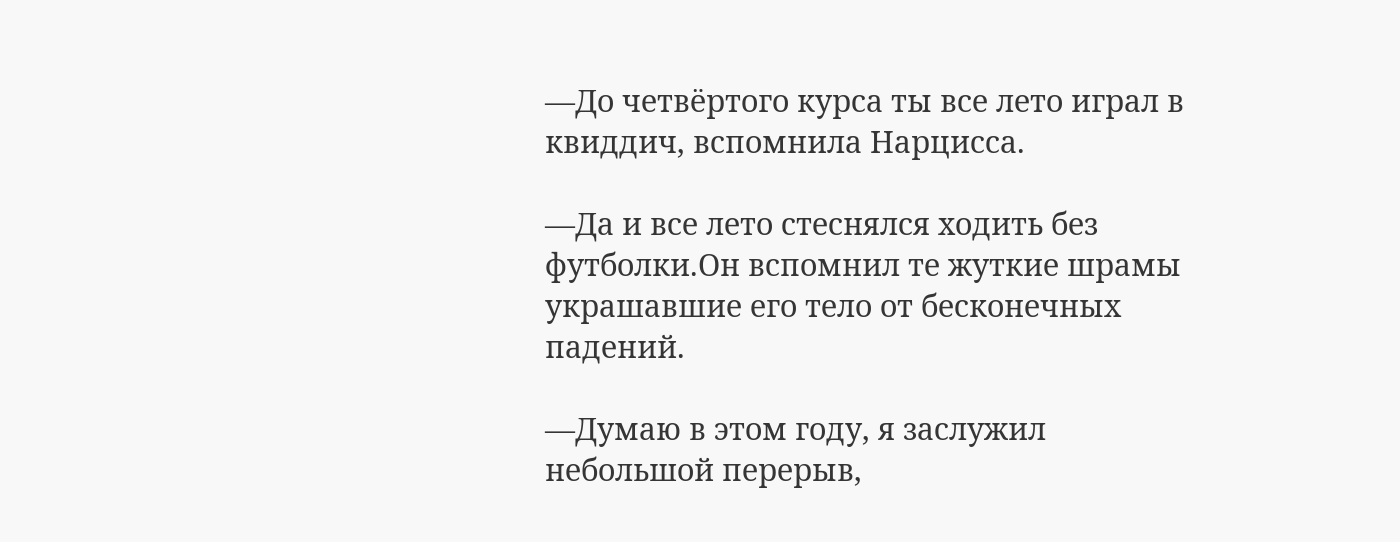—До четвёртого курса ты все лето играл в квиддич, вспомнила Нарцисса.

—Да и все лето стеснялся ходить без футболки.Он вспомнил те жуткие шрамы украшавшие его тело от бесконечных падений.

—Думаю в этом году, я заслужил небольшой перерыв,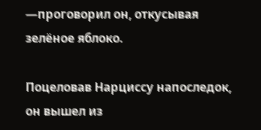—проговорил он, откусывая зелёное яблоко.

Поцеловав Нарциссу напоследок, он вышел из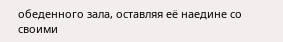обеденного зала, оставляя её наедине со своими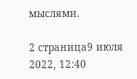мыслями.

2 страница9 июля 2022, 12:40